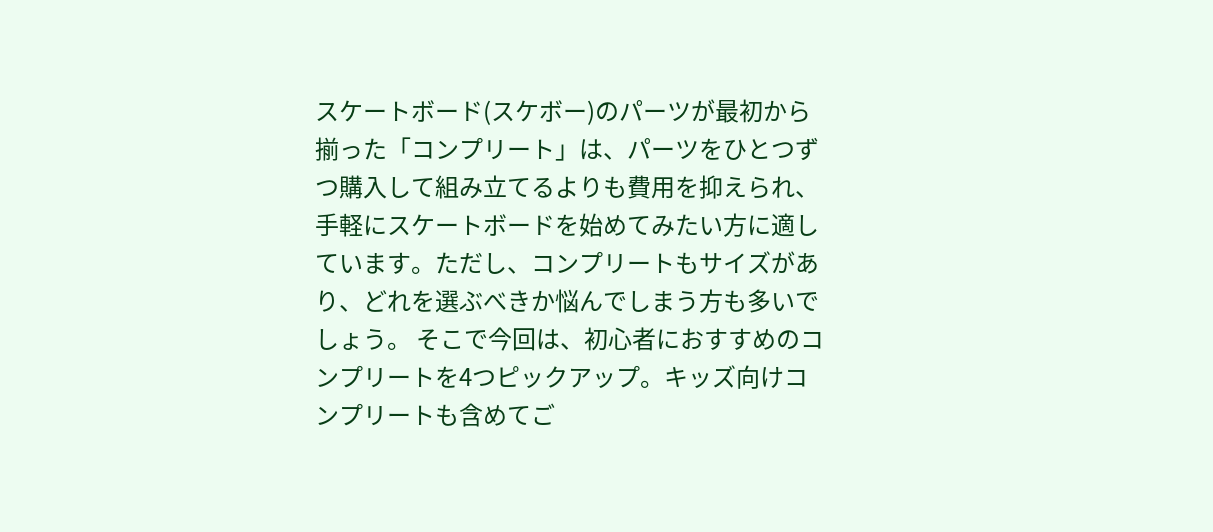スケートボード(スケボー)のパーツが最初から揃った「コンプリート」は、パーツをひとつずつ購入して組み立てるよりも費用を抑えられ、手軽にスケートボードを始めてみたい方に適しています。ただし、コンプリートもサイズがあり、どれを選ぶべきか悩んでしまう方も多いでしょう。 そこで今回は、初心者におすすめのコンプリートを4つピックアップ。キッズ向けコンプリートも含めてご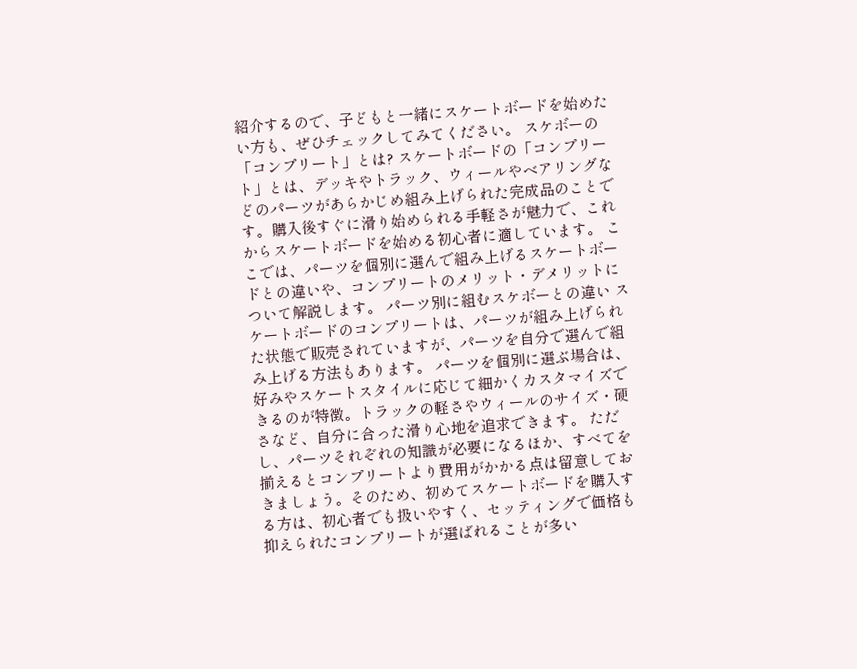紹介するので、子どもと一緒にスケートボードを始めたい方も、ぜひチェックしてみてください。 スケボーの「コンプリート」とは? スケートボードの「コンプリート」とは、デッキやトラック、ウィールやベアリングなどのパーツがあらかじめ組み上げられた完成品のことです。購入後すぐに滑り始められる手軽さが魅力で、これからスケートボードを始める初心者に適しています。 ここでは、パーツを個別に選んで組み上げるスケートボードとの違いや、コンプリートのメリット・デメリットについて解説します。 パーツ別に組むスケボーとの違い スケートボードのコンプリートは、パーツが組み上げられた状態で販売されていますが、パーツを自分で選んで組み上げる方法もあります。 パーツを個別に選ぶ場合は、好みやスケートスタイルに応じて細かくカスタマイズできるのが特徴。トラックの軽さやウィールのサイズ・硬さなど、自分に合った滑り心地を追求できます。 ただし、パーツそれぞれの知識が必要になるほか、すべてを揃えるとコンプリートより費用がかかる点は留意しておきましょう。そのため、初めてスケートボードを購入する方は、初心者でも扱いやすく、セッティングで価格も抑えられたコンプリートが選ばれることが多い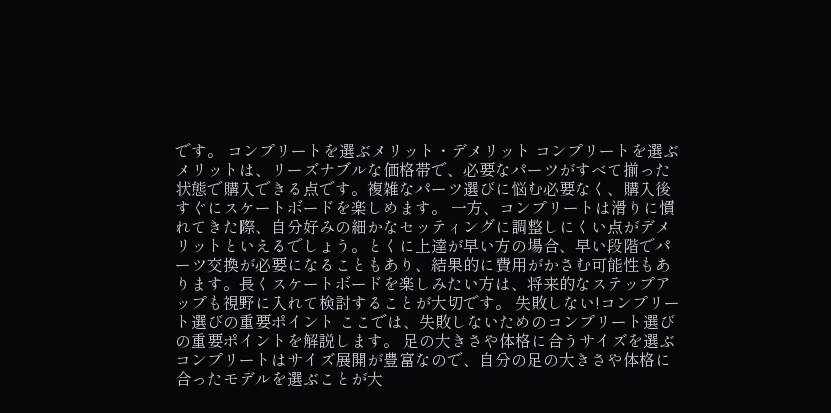です。 コンプリートを選ぶメリット・デメリット コンプリートを選ぶメリットは、リーズナブルな価格帯で、必要なパーツがすべて揃った状態で購入できる点です。複雑なパーツ選びに悩む必要なく、購入後すぐにスケートボードを楽しめます。 一方、コンプリートは滑りに慣れてきた際、自分好みの細かなセッティングに調整しにくい点がデメリットといえるでしょう。とくに上達が早い方の場合、早い段階でパーツ交換が必要になることもあり、結果的に費用がかさむ可能性もあります。長くスケートボードを楽しみたい方は、将来的なステップアップも視野に入れて検討することが大切です。 失敗しない!コンプリート選びの重要ポイント ここでは、失敗しないためのコンプリート選びの重要ポイントを解説します。 足の大きさや体格に合うサイズを選ぶ コンプリートはサイズ展開が豊富なので、自分の足の大きさや体格に合ったモデルを選ぶことが大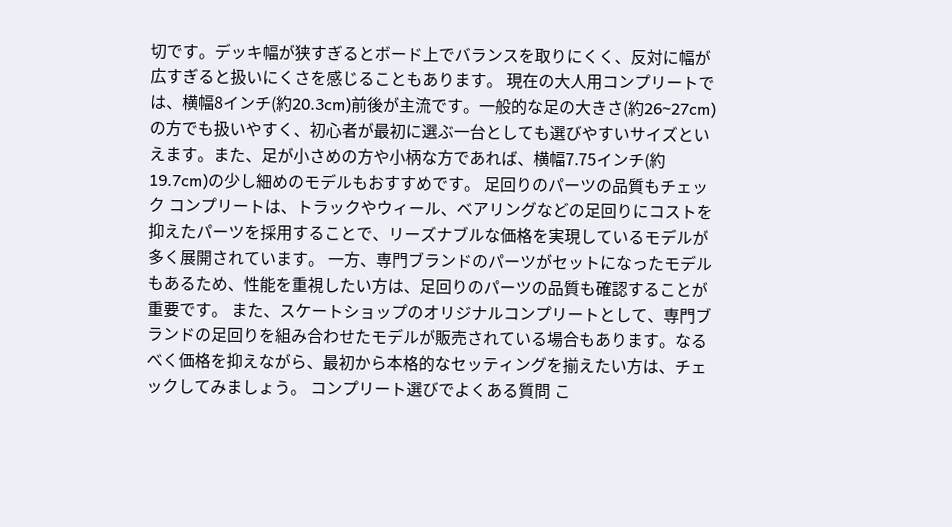切です。デッキ幅が狭すぎるとボード上でバランスを取りにくく、反対に幅が広すぎると扱いにくさを感じることもあります。 現在の大人用コンプリートでは、横幅8インチ(約20.3cm)前後が主流です。一般的な足の大きさ(約26~27cm)の方でも扱いやすく、初心者が最初に選ぶ一台としても選びやすいサイズといえます。また、足が小さめの方や小柄な方であれば、横幅7.75インチ(約19.7cm)の少し細めのモデルもおすすめです。 足回りのパーツの品質もチェック コンプリートは、トラックやウィール、ベアリングなどの足回りにコストを抑えたパーツを採用することで、リーズナブルな価格を実現しているモデルが多く展開されています。 一方、専門ブランドのパーツがセットになったモデルもあるため、性能を重視したい方は、足回りのパーツの品質も確認することが重要です。 また、スケートショップのオリジナルコンプリートとして、専門ブランドの足回りを組み合わせたモデルが販売されている場合もあります。なるべく価格を抑えながら、最初から本格的なセッティングを揃えたい方は、チェックしてみましょう。 コンプリート選びでよくある質問 こ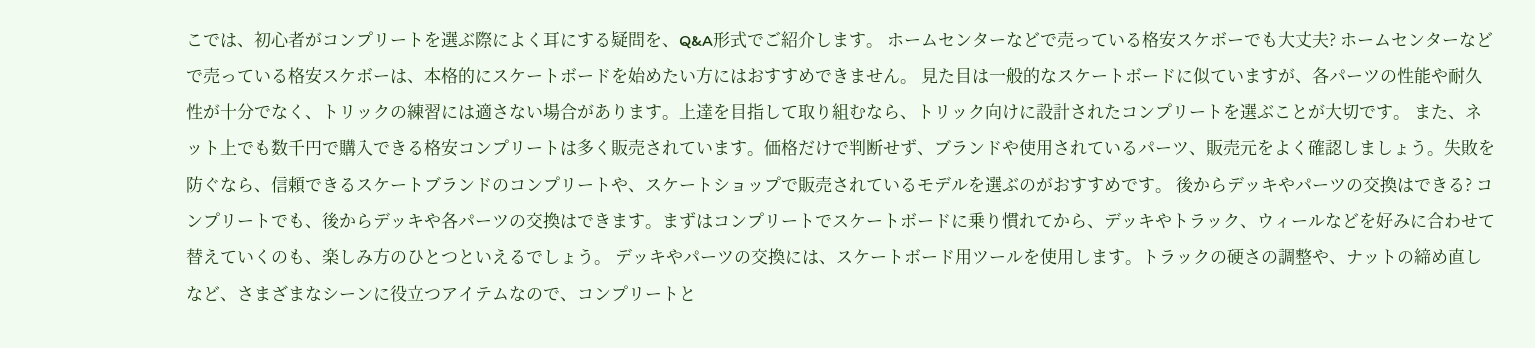こでは、初心者がコンプリートを選ぶ際によく耳にする疑問を、Q&A形式でご紹介します。 ホームセンターなどで売っている格安スケボーでも大丈夫? ホームセンターなどで売っている格安スケボーは、本格的にスケートボードを始めたい方にはおすすめできません。 見た目は一般的なスケートボードに似ていますが、各パーツの性能や耐久性が十分でなく、トリックの練習には適さない場合があります。上達を目指して取り組むなら、トリック向けに設計されたコンプリートを選ぶことが大切です。 また、ネット上でも数千円で購入できる格安コンプリートは多く販売されています。価格だけで判断せず、ブランドや使用されているパーツ、販売元をよく確認しましょう。失敗を防ぐなら、信頼できるスケートブランドのコンプリートや、スケートショップで販売されているモデルを選ぶのがおすすめです。 後からデッキやパーツの交換はできる? コンプリートでも、後からデッキや各パーツの交換はできます。まずはコンプリートでスケートボードに乗り慣れてから、デッキやトラック、ウィールなどを好みに合わせて替えていくのも、楽しみ方のひとつといえるでしょう。 デッキやパーツの交換には、スケートボード用ツールを使用します。トラックの硬さの調整や、ナットの締め直しなど、さまざまなシーンに役立つアイテムなので、コンプリートと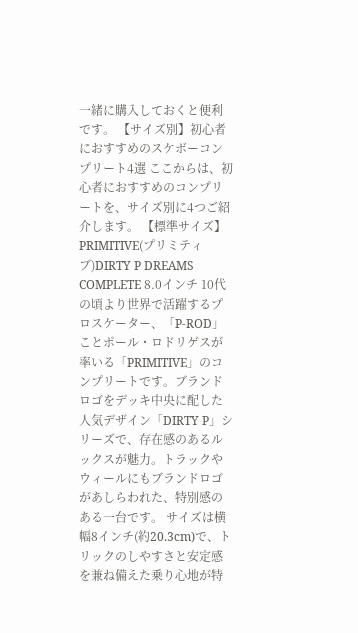一緒に購入しておくと便利です。 【サイズ別】初心者におすすめのスケボーコンプリート4選 ここからは、初心者におすすめのコンプリートを、サイズ別に4つご紹介します。 【標準サイズ】PRIMITIVE(プリミティブ)DIRTY P DREAMS COMPLETE 8.0インチ 10代の頃より世界で活躍するプロスケーター、「P-ROD」ことポール・ロドリゲスが率いる「PRIMITIVE」のコンプリートです。ブランドロゴをデッキ中央に配した人気デザイン「DIRTY P」シリーズで、存在感のあるルックスが魅力。トラックやウィールにもブランドロゴがあしらわれた、特別感のある一台です。 サイズは横幅8インチ(約20.3cm)で、トリックのしやすさと安定感を兼ね備えた乗り心地が特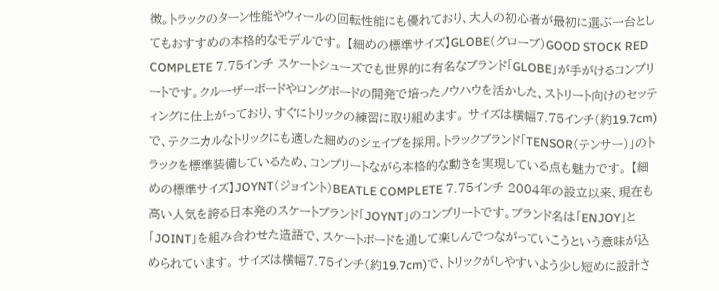徴。トラックのターン性能やウィールの回転性能にも優れており、大人の初心者が最初に選ぶ一台としてもおすすめの本格的なモデルです。 【細めの標準サイズ】GLOBE(グローブ)GOOD STOCK RED COMPLETE 7.75インチ スケートシューズでも世界的に有名なブランド「GLOBE」が手がけるコンプリートです。クルーザーボードやロングボードの開発で培ったノウハウを活かした、ストリート向けのセッティングに仕上がっており、すぐにトリックの練習に取り組めます。 サイズは横幅7.75インチ(約19.7cm)で、テクニカルなトリックにも適した細めのシェイプを採用。トラックブランド「TENSOR(テンサー)」のトラックを標準装備しているため、コンプリートながら本格的な動きを実現している点も魅力です。 【細めの標準サイズ】JOYNT(ジョイント)BEATLE COMPLETE 7.75インチ 2004年の設立以来、現在も高い人気を誇る日本発のスケートブランド「JOYNT」のコンプリートです。ブランド名は「ENJOY」と「JOINT」を組み合わせた造語で、スケートボードを通して楽しんでつながっていこうという意味が込められています。 サイズは横幅7.75インチ(約19.7cm)で、トリックがしやすいよう少し短めに設計さ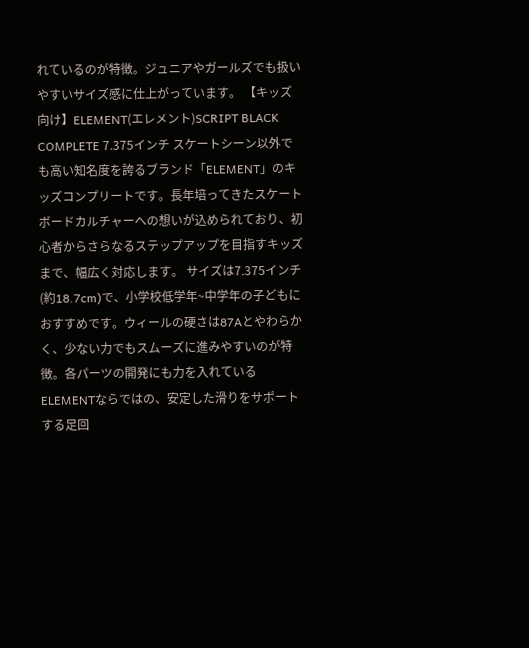れているのが特徴。ジュニアやガールズでも扱いやすいサイズ感に仕上がっています。 【キッズ向け】ELEMENT(エレメント)SCRIPT BLACK COMPLETE 7.375インチ スケートシーン以外でも高い知名度を誇るブランド「ELEMENT」のキッズコンプリートです。長年培ってきたスケートボードカルチャーへの想いが込められており、初心者からさらなるステップアップを目指すキッズまで、幅広く対応します。 サイズは7.375インチ(約18.7cm)で、小学校低学年~中学年の子どもにおすすめです。ウィールの硬さは87Aとやわらかく、少ない力でもスムーズに進みやすいのが特徴。各パーツの開発にも力を入れているELEMENTならではの、安定した滑りをサポートする足回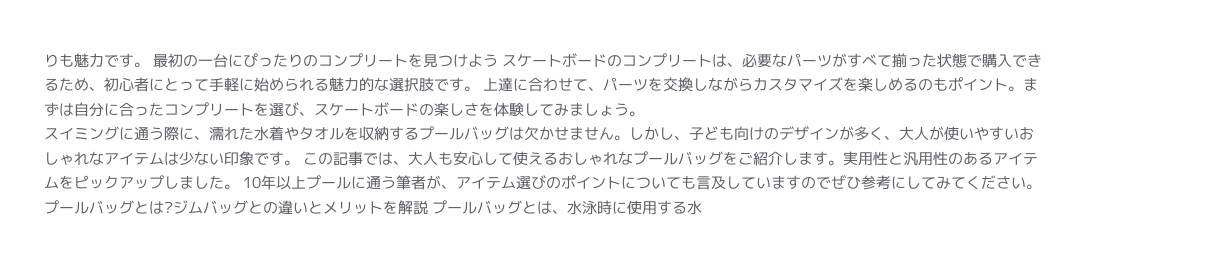りも魅力です。 最初の一台にぴったりのコンプリートを見つけよう スケートボードのコンプリートは、必要なパーツがすべて揃った状態で購入できるため、初心者にとって手軽に始められる魅力的な選択肢です。 上達に合わせて、パーツを交換しながらカスタマイズを楽しめるのもポイント。まずは自分に合ったコンプリートを選び、スケートボードの楽しさを体験してみましょう。
スイミングに通う際に、濡れた水着やタオルを収納するプールバッグは欠かせません。しかし、子ども向けのデザインが多く、大人が使いやすいおしゃれなアイテムは少ない印象です。 この記事では、大人も安心して使えるおしゃれなプールバッグをご紹介します。実用性と汎用性のあるアイテムをピックアップしました。 10年以上プールに通う筆者が、アイテム選びのポイントについても言及していますのでぜひ参考にしてみてください。 プールバッグとは?ジムバッグとの違いとメリットを解説 プールバッグとは、水泳時に使用する水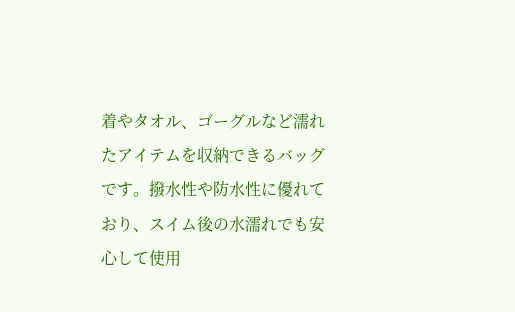着やタオル、ゴーグルなど濡れたアイテムを収納できるバッグです。撥水性や防水性に優れており、スイム後の水濡れでも安心して使用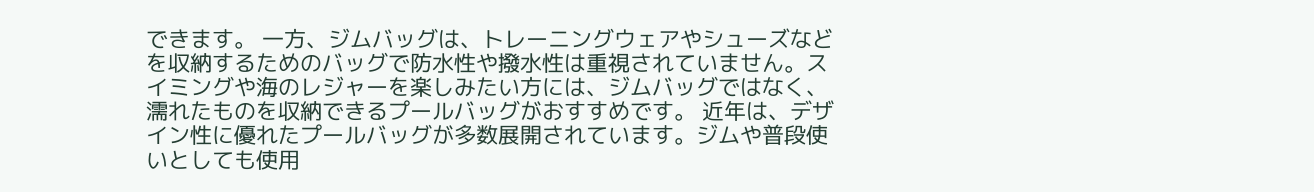できます。 一方、ジムバッグは、トレーニングウェアやシューズなどを収納するためのバッグで防水性や撥水性は重視されていません。スイミングや海のレジャーを楽しみたい方には、ジムバッグではなく、濡れたものを収納できるプールバッグがおすすめです。 近年は、デザイン性に優れたプールバッグが多数展開されています。ジムや普段使いとしても使用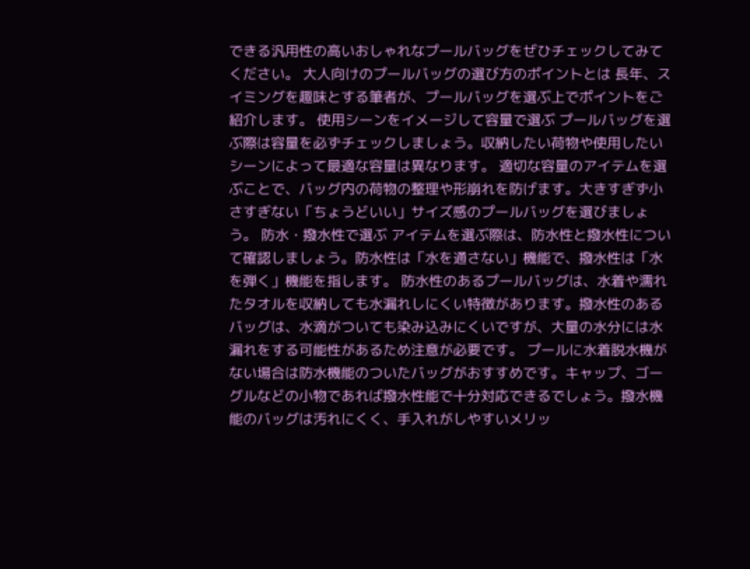できる汎用性の高いおしゃれなプールバッグをぜひチェックしてみてください。 大人向けのプールバッグの選び方のポイントとは 長年、スイミングを趣味とする筆者が、プールバッグを選ぶ上でポイントをご紹介します。 使用シーンをイメージして容量で選ぶ プールバッグを選ぶ際は容量を必ずチェックしましょう。収納したい荷物や使用したいシーンによって最適な容量は異なります。 適切な容量のアイテムを選ぶことで、バッグ内の荷物の整理や形崩れを防げます。大きすぎず小さすぎない「ちょうどいい」サイズ感のプールバッグを選びましょう。 防水・撥水性で選ぶ アイテムを選ぶ際は、防水性と撥水性について確認しましょう。防水性は「水を通さない」機能で、撥水性は「水を弾く」機能を指します。 防水性のあるプールバッグは、水着や濡れたタオルを収納しても水漏れしにくい特徴があります。撥水性のあるバッグは、水滴がついても染み込みにくいですが、大量の水分には水漏れをする可能性があるため注意が必要です。 プールに水着脱水機がない場合は防水機能のついたバッグがおすすめです。キャップ、ゴーグルなどの小物であれば撥水性能で十分対応できるでしょう。撥水機能のバッグは汚れにくく、手入れがしやすいメリッ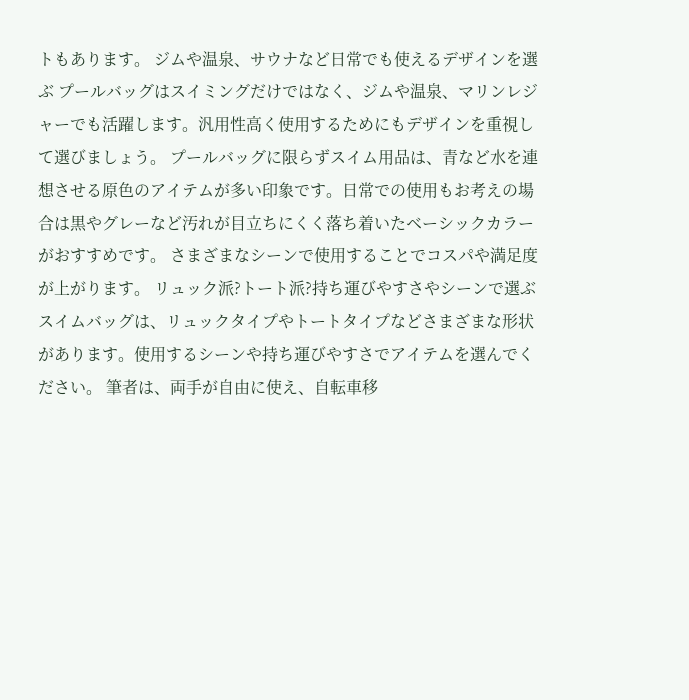トもあります。 ジムや温泉、サウナなど日常でも使えるデザインを選ぶ プールバッグはスイミングだけではなく、ジムや温泉、マリンレジャーでも活躍します。汎用性高く使用するためにもデザインを重視して選びましょう。 プールバッグに限らずスイム用品は、青など水を連想させる原色のアイテムが多い印象です。日常での使用もお考えの場合は黒やグレーなど汚れが目立ちにくく落ち着いたベーシックカラーがおすすめです。 さまざまなシーンで使用することでコスパや満足度が上がります。 リュック派?トート派?持ち運びやすさやシーンで選ぶ スイムバッグは、リュックタイプやトートタイプなどさまざまな形状があります。使用するシーンや持ち運びやすさでアイテムを選んでください。 筆者は、両手が自由に使え、自転車移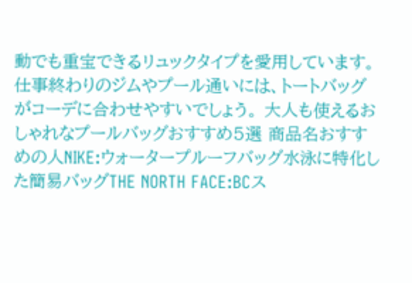動でも重宝できるリュックタイプを愛用しています。仕事終わりのジムやプール通いには、トートバッグがコーデに合わせやすいでしょう。 大人も使えるおしゃれなプールバッグおすすめ5選 商品名おすすめの人NIKE:ウォータープルーフバッグ水泳に特化した簡易バッグTHE NORTH FACE:BCス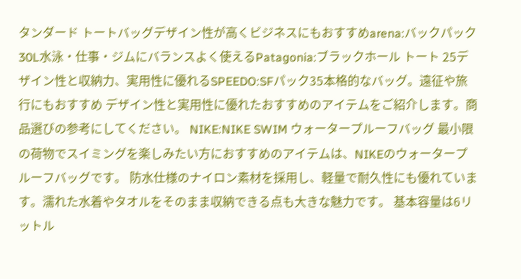タンダード トートバッグデザイン性が高くビジネスにもおすすめarena:バックパック 30L水泳・仕事・ジムにバランスよく使えるPatagonia:ブラックホール トート 25デザイン性と収納力、実用性に優れるSPEEDO:SFパック35本格的なバッグ。遠征や旅行にもおすすめ デザイン性と実用性に優れたおすすめのアイテムをご紹介します。商品選びの参考にしてください。 NIKE:NIKE SWIM ウォータープルーフバッグ 最小限の荷物でスイミングを楽しみたい方におすすめのアイテムは、NIKEのウォータープルーフバッグです。 防水仕様のナイロン素材を採用し、軽量で耐久性にも優れています。濡れた水着やタオルをそのまま収納できる点も大きな魅力です。 基本容量は6リットル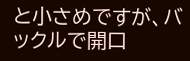と小さめですが、バックルで開口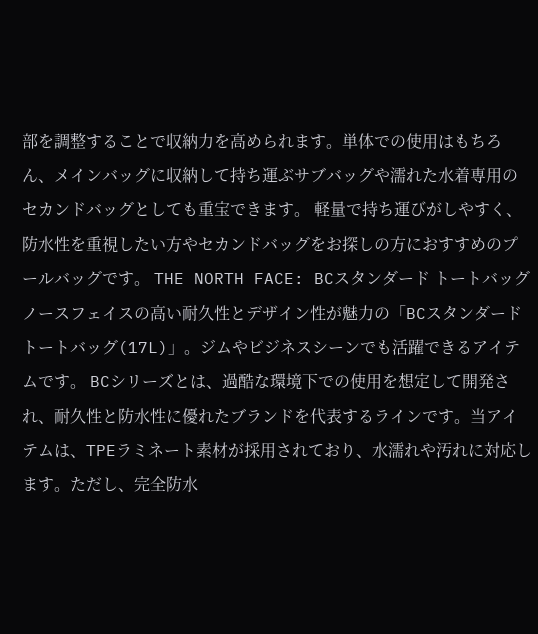部を調整することで収納力を高められます。単体での使用はもちろん、メインバッグに収納して持ち運ぶサブバッグや濡れた水着専用のセカンドバッグとしても重宝できます。 軽量で持ち運びがしやすく、防水性を重視したい方やセカンドバッグをお探しの方におすすめのプールバッグです。 THE NORTH FACE: BCスタンダード トートバッグ ノースフェイスの高い耐久性とデザイン性が魅力の「BCスタンダード トートバッグ(17L)」。ジムやビジネスシーンでも活躍できるアイテムです。 BCシリーズとは、過酷な環境下での使用を想定して開発され、耐久性と防水性に優れたブランドを代表するラインです。当アイテムは、TPEラミネート素材が採用されており、水濡れや汚れに対応します。ただし、完全防水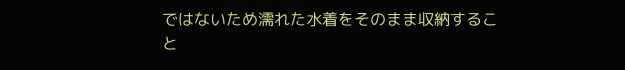ではないため濡れた水着をそのまま収納すること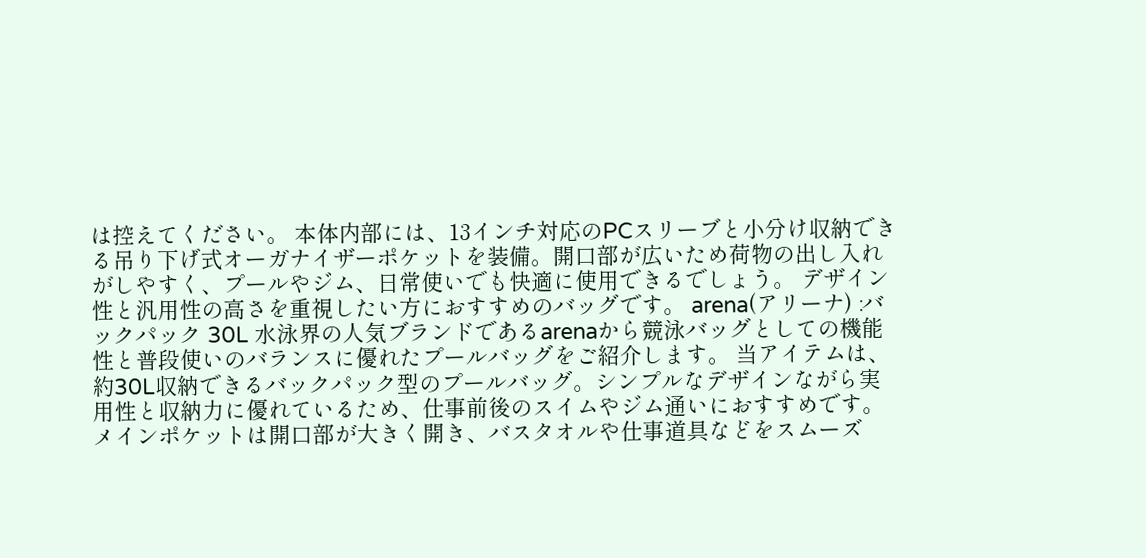は控えてください。 本体内部には、13インチ対応のPCスリーブと小分け収納できる吊り下げ式オーガナイザーポケットを装備。開口部が広いため荷物の出し入れがしやすく、プールやジム、日常使いでも快適に使用できるでしょう。 デザイン性と汎用性の高さを重視したい方におすすめのバッグです。 arena(アリーナ) :バックパック 30L 水泳界の人気ブランドであるarenaから競泳バッグとしての機能性と普段使いのバランスに優れたプールバッグをご紹介します。 当アイテムは、約30L収納できるバックパック型のプールバッグ。シンプルなデザインながら実用性と収納力に優れているため、仕事前後のスイムやジム通いにおすすめです。 メインポケットは開口部が大きく開き、バスタオルや仕事道具などをスムーズ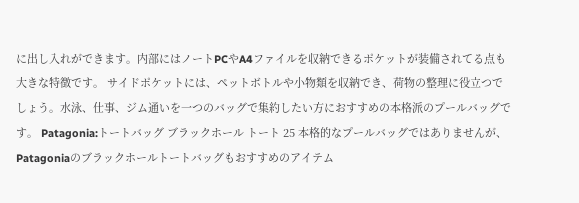に出し入れができます。内部にはノートPCやA4ファイルを収納できるポケットが装備されてる点も大きな特徴です。 サイドポケットには、ペットボトルや小物類を収納でき、荷物の整理に役立つでしょう。水泳、仕事、ジム通いを一つのバッグで集約したい方におすすめの本格派のプールバッグです。 Patagonia:トートバッグ ブラックホール トート 25 本格的なプールバッグではありませんが、Patagoniaのブラックホールトートバッグもおすすめのアイテム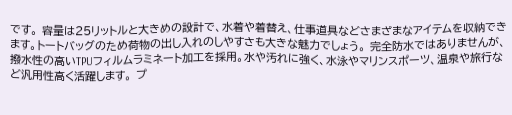です。 容量は25リットルと大きめの設計で、水着や着替え、仕事道具などさまざまなアイテムを収納できます。トートバッグのため荷物の出し入れのしやすさも大きな魅力でしょう。 完全防水ではありませんが、撥水性の高いTPUフィルムラミネート加工を採用。水や汚れに強く、水泳やマリンスポーツ、温泉や旅行など汎用性高く活躍します。 プ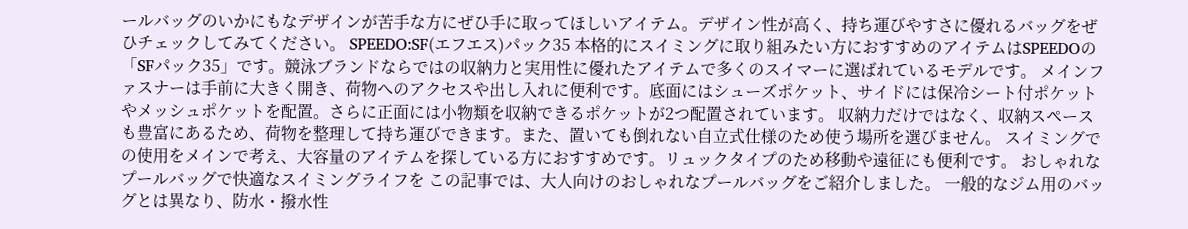ールバッグのいかにもなデザインが苦手な方にぜひ手に取ってほしいアイテム。デザイン性が高く、持ち運びやすさに優れるバッグをぜひチェックしてみてください。 SPEEDO:SF(エフエス)パック35 本格的にスイミングに取り組みたい方におすすめのアイテムはSPEEDOの「SFパック35」です。競泳ブランドならではの収納力と実用性に優れたアイテムで多くのスイマーに選ばれているモデルです。 メインファスナーは手前に大きく開き、荷物へのアクセスや出し入れに便利です。底面にはシューズポケット、サイドには保冷シート付ポケットやメッシュポケットを配置。さらに正面には小物類を収納できるポケットが2つ配置されています。 収納力だけではなく、収納スペースも豊富にあるため、荷物を整理して持ち運びできます。また、置いても倒れない自立式仕様のため使う場所を選びません。 スイミングでの使用をメインで考え、大容量のアイテムを探している方におすすめです。リュックタイプのため移動や遠征にも便利です。 おしゃれなプールバッグで快適なスイミングライフを この記事では、大人向けのおしゃれなプールバッグをご紹介しました。 一般的なジム用のバッグとは異なり、防水・撥水性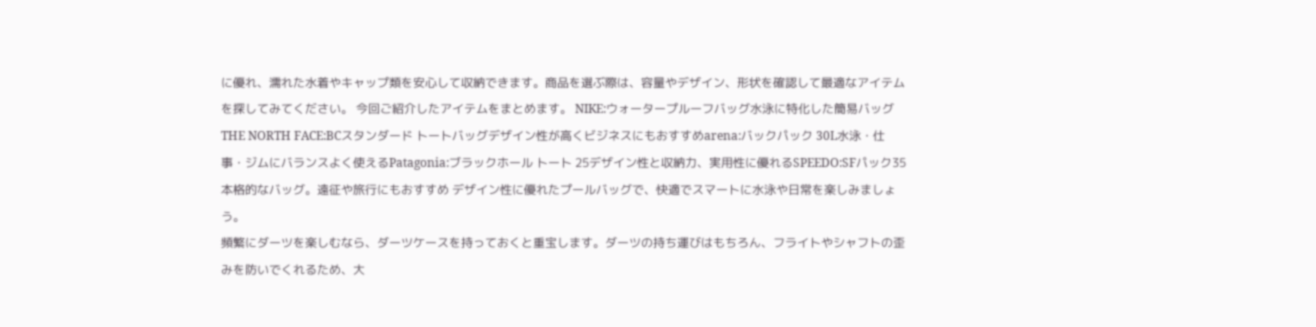に優れ、濡れた水着やキャップ類を安心して収納できます。商品を選ぶ際は、容量やデザイン、形状を確認して最適なアイテムを探してみてください。 今回ご紹介したアイテムをまとめます。 NIKE:ウォータープルーフバッグ水泳に特化した簡易バッグTHE NORTH FACE:BCスタンダード トートバッグデザイン性が高くビジネスにもおすすめarena:バックパック 30L水泳・仕事・ジムにバランスよく使えるPatagonia:ブラックホール トート 25デザイン性と収納力、実用性に優れるSPEEDO:SFパック35本格的なバッグ。遠征や旅行にもおすすめ デザイン性に優れたプールバッグで、快適でスマートに水泳や日常を楽しみましょう。
頻繁にダーツを楽しむなら、ダーツケースを持っておくと重宝します。ダーツの持ち運びはもちろん、フライトやシャフトの歪みを防いでくれるため、大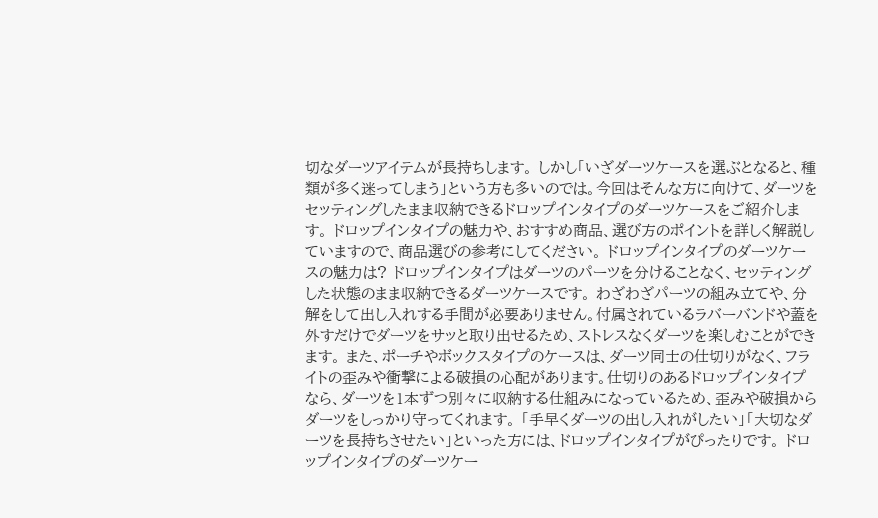切なダーツアイテムが長持ちします。 しかし「いざダーツケースを選ぶとなると、種類が多く迷ってしまう」という方も多いのでは。今回はそんな方に向けて、ダーツをセッティングしたまま収納できるドロップインタイプのダーツケースをご紹介します。 ドロップインタイプの魅力や、おすすめ商品、選び方のポイントを詳しく解説していますので、商品選びの参考にしてください。 ドロップインタイプのダーツケースの魅力は? ドロップインタイプはダーツのパーツを分けることなく、セッティングした状態のまま収納できるダーツケースです。 わざわざパーツの組み立てや、分解をして出し入れする手間が必要ありません。付属されているラバーバンドや蓋を外すだけでダーツをサッと取り出せるため、ストレスなくダーツを楽しむことができます。 また、ポーチやボックスタイプのケースは、ダーツ同士の仕切りがなく、フライトの歪みや衝撃による破損の心配があります。仕切りのあるドロップインタイプなら、ダーツを1本ずつ別々に収納する仕組みになっているため、歪みや破損からダーツをしっかり守ってくれます。 「手早くダーツの出し入れがしたい」「大切なダーツを長持ちさせたい」といった方には、ドロップインタイプがぴったりです。 ドロップインタイプのダーツケー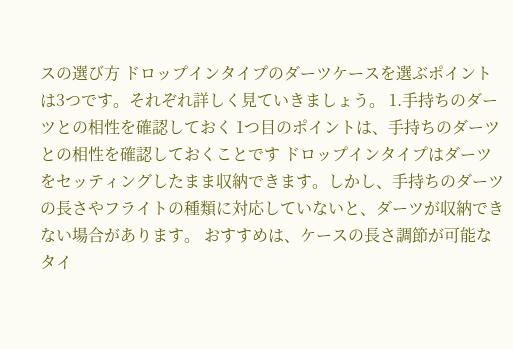スの選び方 ドロップインタイプのダーツケースを選ぶポイントは3つです。それぞれ詳しく見ていきましょう。 1.手持ちのダーツとの相性を確認しておく 1つ目のポイントは、手持ちのダーツとの相性を確認しておくことです ドロップインタイプはダーツをセッティングしたまま収納できます。しかし、手持ちのダーツの長さやフライトの種類に対応していないと、ダーツが収納できない場合があります。 おすすめは、ケースの長さ調節が可能なタイ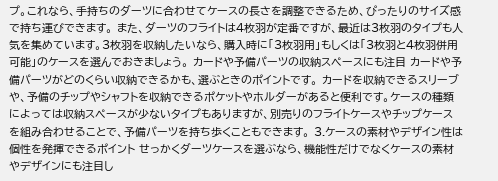プ。これなら、手持ちのダーツに合わせてケースの長さを調整できるため、ぴったりのサイズ感で持ち運びできます。 また、ダーツのフライトは4枚羽が定番ですが、最近は3枚羽のタイプも人気を集めています。3枚羽を収納したいなら、購入時に「3枚羽用」もしくは「3枚羽と4枚羽併用可能」のケースを選んでおきましょう。 カードや予備パーツの収納スペースにも注目 カードや予備パーツがどのくらい収納できるかも、選ぶときのポイントです。 カードを収納できるスリーブや、予備のチップやシャフトを収納できるポケットやホルダーがあると便利です。ケースの種類によっては収納スペースが少ないタイプもありますが、別売りのフライトケースやチップケースを組み合わせることで、予備パーツを持ち歩くこともできます。 3.ケースの素材やデザイン性は個性を発揮できるポイント せっかくダーツケースを選ぶなら、機能性だけでなくケースの素材やデザインにも注目し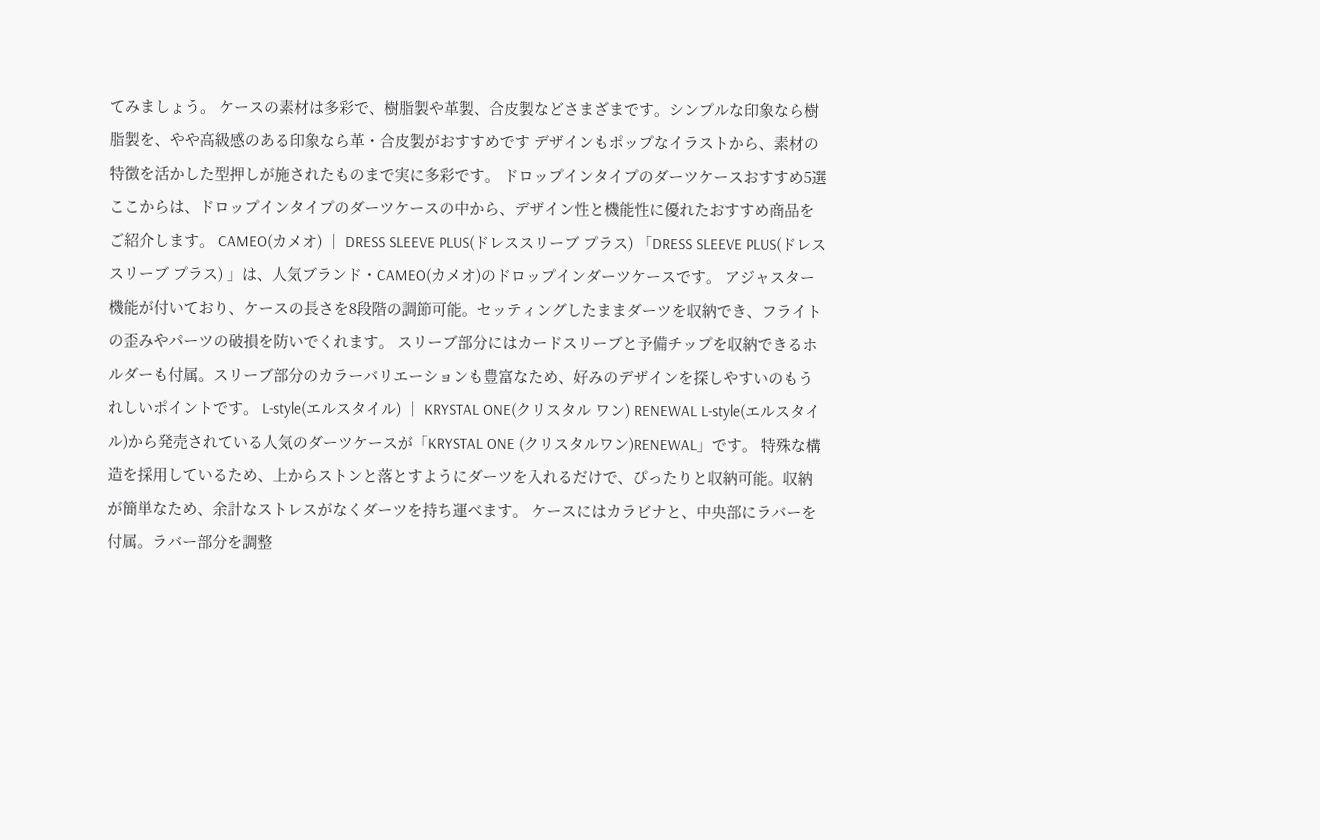てみましょう。 ケースの素材は多彩で、樹脂製や革製、合皮製などさまざまです。シンプルな印象なら樹脂製を、やや高級感のある印象なら革・合皮製がおすすめです デザインもポップなイラストから、素材の特徴を活かした型押しが施されたものまで実に多彩です。 ドロップインタイプのダーツケースおすすめ5選 ここからは、ドロップインタイプのダーツケースの中から、デザイン性と機能性に優れたおすすめ商品をご紹介します。 CAMEO(カメオ) │ DRESS SLEEVE PLUS(ドレススリーブ プラス) 「DRESS SLEEVE PLUS(ドレススリーブ プラス) 」は、人気ブランド・CAMEO(カメオ)のドロップインダーツケースです。 アジャスター機能が付いており、ケースの長さを8段階の調節可能。セッティングしたままダーツを収納でき、フライトの歪みやパーツの破損を防いでくれます。 スリーブ部分にはカードスリーブと予備チップを収納できるホルダーも付属。スリーブ部分のカラーバリエーションも豊富なため、好みのデザインを探しやすいのもうれしいポイントです。 L-style(エルスタイル) │ KRYSTAL ONE(クリスタル ワン) RENEWAL L-style(エルスタイル)から発売されている人気のダーツケースが「KRYSTAL ONE (クリスタルワン)RENEWAL」です。 特殊な構造を採用しているため、上からストンと落とすようにダーツを入れるだけで、ぴったりと収納可能。収納が簡単なため、余計なストレスがなくダーツを持ち運べます。 ケースにはカラビナと、中央部にラバーを付属。ラバー部分を調整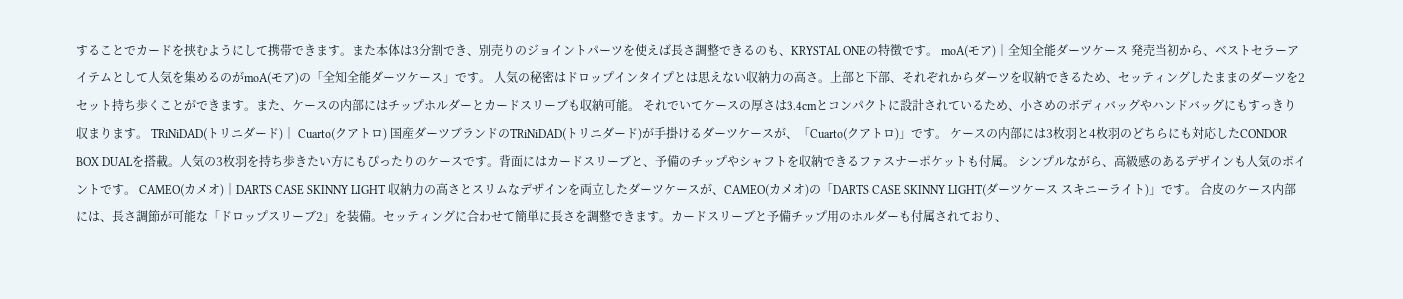することでカードを挟むようにして携帯できます。また本体は3分割でき、別売りのジョイントパーツを使えば長さ調整できるのも、KRYSTAL ONEの特徴です。 moA(モア)│全知全能ダーツケース 発売当初から、ベストセラーアイテムとして人気を集めるのがmoA(モア)の「全知全能ダーツケース」です。 人気の秘密はドロップインタイプとは思えない収納力の高さ。上部と下部、それぞれからダーツを収納できるため、セッティングしたままのダーツを2セット持ち歩くことができます。また、ケースの内部にはチップホルダーとカードスリーブも収納可能。 それでいてケースの厚さは3.4cmとコンパクトに設計されているため、小さめのボディバッグやハンドバッグにもすっきり収まります。 TRiNiDAD(トリニダード)│ Cuarto(クアトロ) 国産ダーツブランドのTRiNiDAD(トリニダード)が手掛けるダーツケースが、「Cuarto(クアトロ)」です。 ケースの内部には3枚羽と4枚羽のどちらにも対応したCONDOR BOX DUALを搭載。人気の3枚羽を持ち歩きたい方にもぴったりのケースです。背面にはカードスリーブと、予備のチップやシャフトを収納できるファスナーポケットも付属。 シンプルながら、高級感のあるデザインも人気のポイントです。 CAMEO(カメオ)│DARTS CASE SKINNY LIGHT 収納力の高さとスリムなデザインを両立したダーツケースが、CAMEO(カメオ)の「DARTS CASE SKINNY LIGHT(ダーツケース スキニーライト)」です。 合皮のケース内部には、長さ調節が可能な「ドロップスリーブ2」を装備。セッティングに合わせて簡単に長さを調整できます。カードスリーブと予備チップ用のホルダーも付属されており、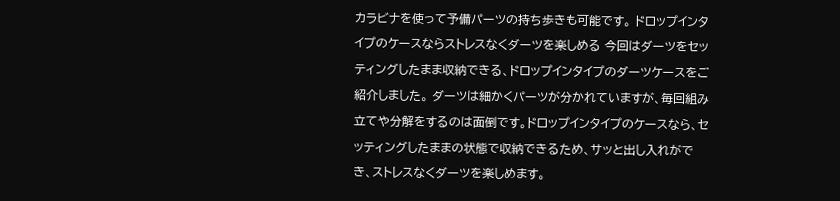カラビナを使って予備パーツの持ち歩きも可能です。 ドロップインタイプのケースならストレスなくダーツを楽しめる 今回はダーツをセッティングしたまま収納できる、ドロップインタイプのダーツケースをご紹介しました。 ダーツは細かくパーツが分かれていますが、毎回組み立てや分解をするのは面倒です。ドロップインタイプのケースなら、セッティングしたままの状態で収納できるため、サッと出し入れができ、ストレスなくダーツを楽しめます。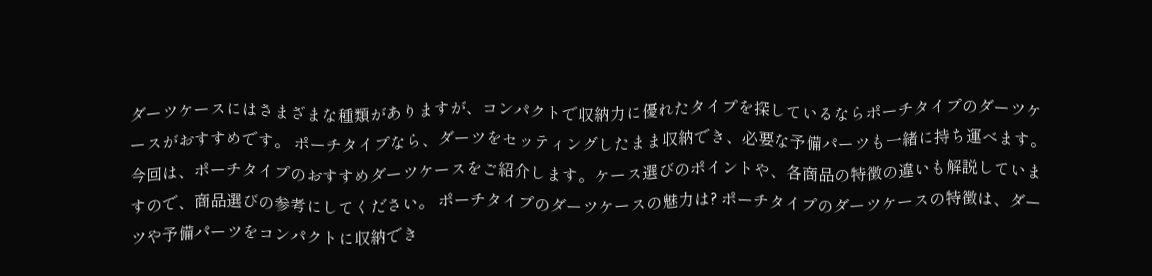ダーツケースにはさまざまな種類がありますが、コンパクトで収納力に優れたタイプを探しているならポーチタイプのダーツケースがおすすめです。 ポーチタイプなら、ダーツをセッティングしたまま収納でき、必要な予備パーツも一緒に持ち運べます。 今回は、ポーチタイプのおすすめダーツケースをご紹介します。ケース選びのポイントや、各商品の特徴の違いも解説していますので、商品選びの参考にしてください。 ポーチタイプのダーツケースの魅力は? ポーチタイプのダーツケースの特徴は、ダーツや予備パーツをコンパクトに収納でき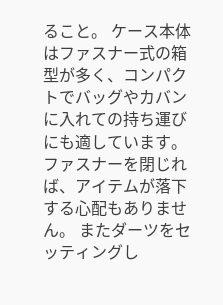ること。 ケース本体はファスナー式の箱型が多く、コンパクトでバッグやカバンに入れての持ち運びにも適しています。ファスナーを閉じれば、アイテムが落下する心配もありません。 またダーツをセッティングし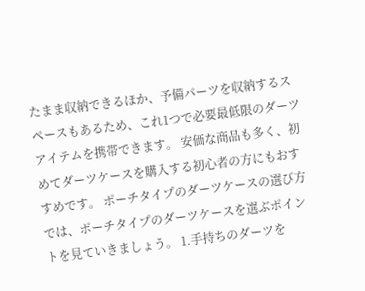たまま収納できるほか、予備パーツを収納するスペースもあるため、これ1つで必要最低限のダーツアイテムを携帯できます。 安価な商品も多く、初めてダーツケースを購入する初心者の方にもおすすめです。 ポーチタイプのダーツケースの選び方 では、ポーチタイプのダーツケースを選ぶポイントを見ていきましょう。 1.手持ちのダーツを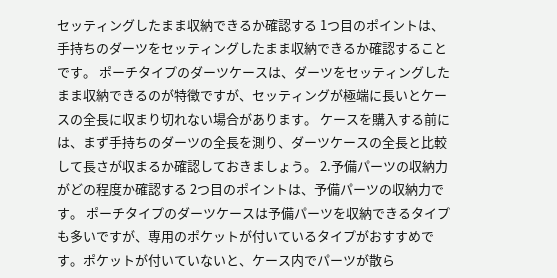セッティングしたまま収納できるか確認する 1つ目のポイントは、手持ちのダーツをセッティングしたまま収納できるか確認することです。 ポーチタイプのダーツケースは、ダーツをセッティングしたまま収納できるのが特徴ですが、セッティングが極端に長いとケースの全長に収まり切れない場合があります。 ケースを購入する前には、まず手持ちのダーツの全長を測り、ダーツケースの全長と比較して長さが収まるか確認しておきましょう。 2.予備パーツの収納力がどの程度か確認する 2つ目のポイントは、予備パーツの収納力です。 ポーチタイプのダーツケースは予備パーツを収納できるタイプも多いですが、専用のポケットが付いているタイプがおすすめです。ポケットが付いていないと、ケース内でパーツが散ら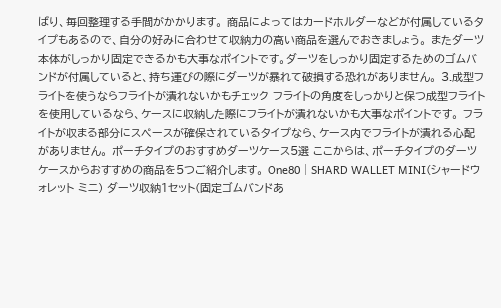ばり、毎回整理する手間がかかります。 商品によってはカードホルダーなどが付属しているタイプもあるので、自分の好みに合わせて収納力の高い商品を選んでおきましょう。 またダーツ本体がしっかり固定できるかも大事なポイントです。ダーツをしっかり固定するためのゴムバンドが付属していると、持ち運びの際にダーツが暴れて破損する恐れがありません。 3.成型フライトを使うならフライトが潰れないかもチェック フライトの角度をしっかりと保つ成型フライトを使用しているなら、ケースに収納した際にフライトが潰れないかも大事なポイントです。 フライトが収まる部分にスペースが確保されているタイプなら、ケース内でフライトが潰れる心配がありません。 ポーチタイプのおすすめダーツケース5選 ここからは、ポーチタイプのダーツケースからおすすめの商品を5つご紹介します。 One80│SHARD WALLET MINI(シャードウォレット ミニ) ダーツ収納1セット(固定ゴムバンドあ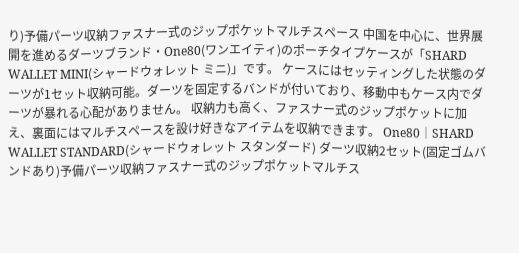り)予備パーツ収納ファスナー式のジップポケットマルチスペース 中国を中心に、世界展開を進めるダーツブランド・One80(ワンエイティ)のポーチタイプケースが「SHARD WALLET MINI(シャードウォレット ミニ)」です。 ケースにはセッティングした状態のダーツが1セット収納可能。ダーツを固定するバンドが付いており、移動中もケース内でダーツが暴れる心配がありません。 収納力も高く、ファスナー式のジップポケットに加え、裏面にはマルチスペースを設け好きなアイテムを収納できます。 One80│SHARD WALLET STANDARD(シャードウォレット スタンダード) ダーツ収納2セット(固定ゴムバンドあり)予備パーツ収納ファスナー式のジップポケットマルチス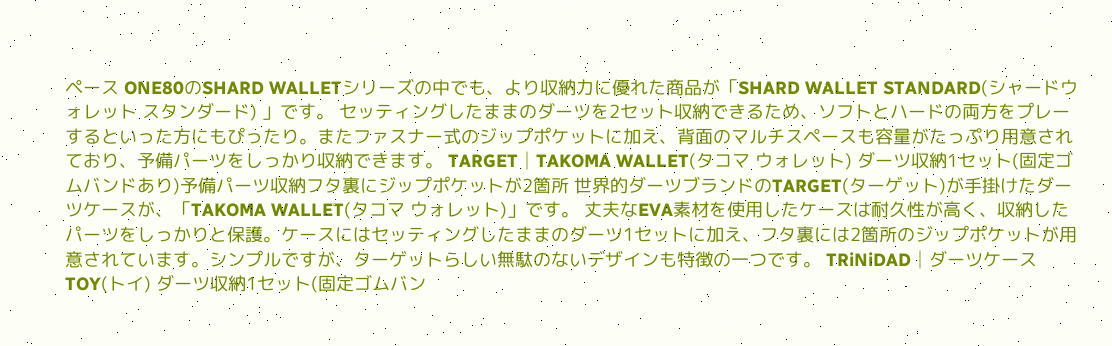ペース ONE80のSHARD WALLETシリーズの中でも、より収納力に優れた商品が「SHARD WALLET STANDARD(シャードウォレット スタンダード) 」です。 セッティングしたままのダーツを2セット収納できるため、ソフトとハードの両方をプレーするといった方にもぴったり。またファスナー式のジップポケットに加え、背面のマルチスペースも容量がたっぷり用意されており、予備パーツをしっかり収納できます。 TARGET│TAKOMA WALLET(タコマ ウォレット) ダーツ収納1セット(固定ゴムバンドあり)予備パーツ収納フタ裏にジップポケットが2箇所 世界的ダーツブランドのTARGET(ターゲット)が手掛けたダーツケースが、「TAKOMA WALLET(タコマ ウォレット)」です。 丈夫なEVA素材を使用したケースは耐久性が高く、収納したパーツをしっかりと保護。ケースにはセッティングしたままのダーツ1セットに加え、フタ裏には2箇所のジップポケットが用意されています。シンプルですが、ターゲットらしい無駄のないデザインも特徴の一つです。 TRiNiDAD│ダーツケース TOY(トイ) ダーツ収納1セット(固定ゴムバン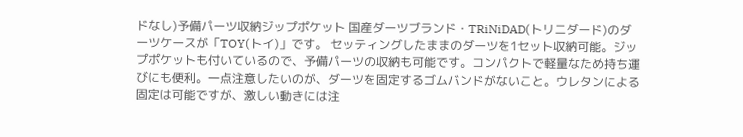ドなし)予備パーツ収納ジップポケット 国産ダーツブランド・TRiNiDAD(トリニダード)のダーツケースが「TOY(トイ)」です。 セッティングしたままのダーツを1セット収納可能。ジップポケットも付いているので、予備パーツの収納も可能です。コンパクトで軽量なため持ち運びにも便利。一点注意したいのが、ダーツを固定するゴムバンドがないこと。ウレタンによる固定は可能ですが、激しい動きには注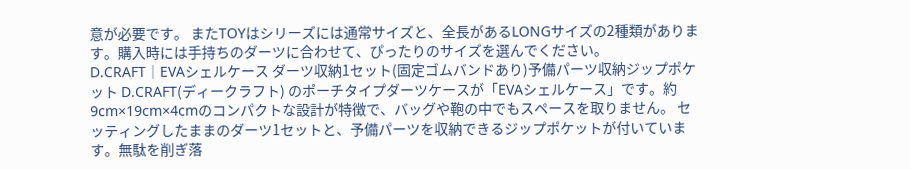意が必要です。 またTOYはシリーズには通常サイズと、全長があるLONGサイズの2種類があります。購入時には手持ちのダーツに合わせて、ぴったりのサイズを選んでください。 D.CRAFT│EVAシェルケース ダーツ収納1セット(固定ゴムバンドあり)予備パーツ収納ジップポケット D.CRAFT(ディークラフト) のポーチタイプダーツケースが「EVAシェルケース」です。約9cm×19cm×4cmのコンパクトな設計が特徴で、バッグや鞄の中でもスペースを取りません。 セッティングしたままのダーツ1セットと、予備パーツを収納できるジップポケットが付いています。無駄を削ぎ落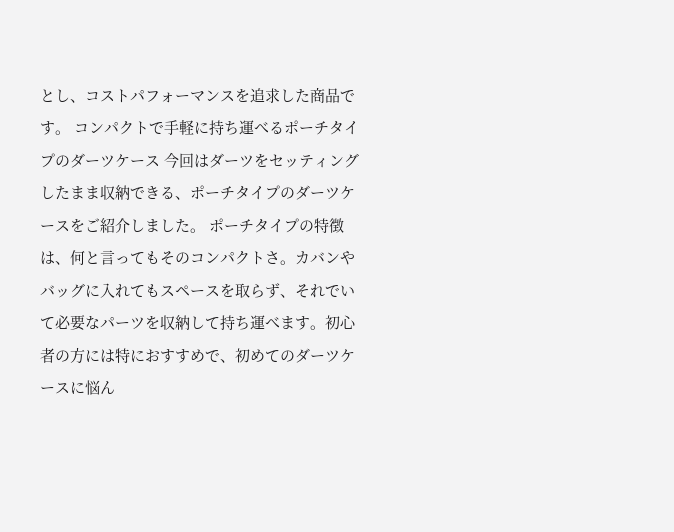とし、コストパフォーマンスを追求した商品です。 コンパクトで手軽に持ち運べるポーチタイプのダーツケース 今回はダーツをセッティングしたまま収納できる、ポーチタイプのダーツケースをご紹介しました。 ポーチタイプの特徴は、何と言ってもそのコンパクトさ。カバンやバッグに入れてもスペースを取らず、それでいて必要なパーツを収納して持ち運べます。初心者の方には特におすすめで、初めてのダーツケースに悩ん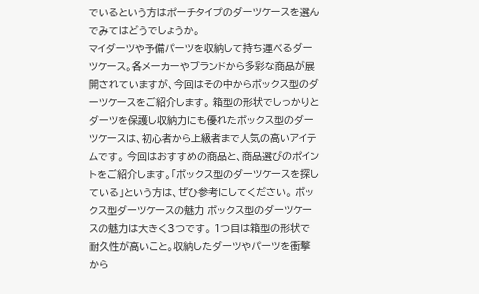でいるという方はポーチタイプのダーツケースを選んでみてはどうでしょうか。
マイダーツや予備パーツを収納して持ち運べるダーツケース。各メーカーやブランドから多彩な商品が展開されていますが、今回はその中からボックス型のダーツケースをご紹介します。 箱型の形状でしっかりとダーツを保護し収納力にも優れたボックス型のダーツケースは、初心者から上級者まで人気の高いアイテムです。 今回はおすすめの商品と、商品選びのポイントをご紹介します。「ボックス型のダーツケースを探している」という方は、ぜひ参考にしてください。 ボックス型ダーツケースの魅力 ボックス型のダーツケースの魅力は大きく3つです。 1つ目は箱型の形状で耐久性が高いこと。収納したダーツやパーツを衝撃から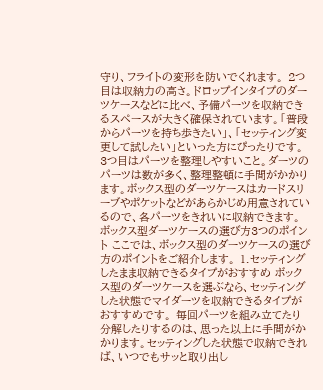守り、フライトの変形を防いでくれます。 2つ目は収納力の高さ。ドロップインタイプのダーツケースなどに比べ、予備パーツを収納できるスペースが大きく確保されています。「普段からパーツを持ち歩きたい」、「セッティング変更して試したい」といった方にぴったりです。 3つ目はパーツを整理しやすいこと。ダーツのパーツは数が多く、整理整頓に手間がかかります。ボックス型のダーツケースはカードスリーブやポケットなどがあらかじめ用意されているので、各パーツをきれいに収納できます。 ボックス型ダーツケースの選び方3つのポイント ここでは、ボックス型のダーツケースの選び方のポイントをご紹介します。 1.セッティングしたまま収納できるタイプがおすすめ ボックス型のダーツケースを選ぶなら、セッティングした状態でマイダーツを収納できるタイプがおすすめです。 毎回パーツを組み立てたり分解したりするのは、思った以上に手間がかかります。セッティングした状態で収納できれば、いつでもサッと取り出し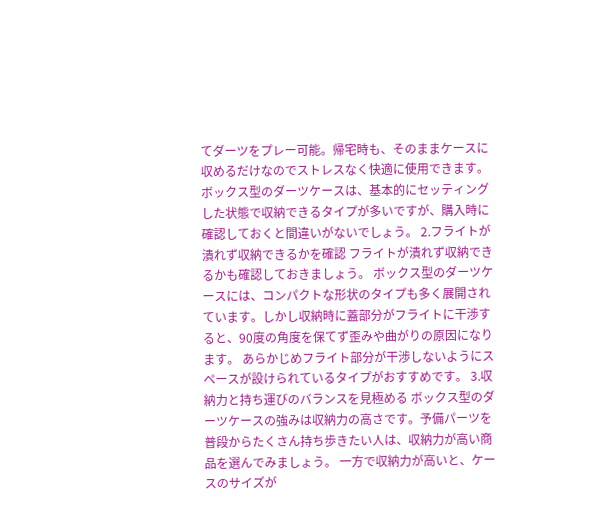てダーツをプレー可能。帰宅時も、そのままケースに収めるだけなのでストレスなく快適に使用できます。 ボックス型のダーツケースは、基本的にセッティングした状態で収納できるタイプが多いですが、購入時に確認しておくと間違いがないでしょう。 2.フライトが潰れず収納できるかを確認 フライトが潰れず収納できるかも確認しておきましょう。 ボックス型のダーツケースには、コンパクトな形状のタイプも多く展開されています。しかし収納時に蓋部分がフライトに干渉すると、90度の角度を保てず歪みや曲がりの原因になります。 あらかじめフライト部分が干渉しないようにスペースが設けられているタイプがおすすめです。 3.収納力と持ち運びのバランスを見極める ボックス型のダーツケースの強みは収納力の高さです。予備パーツを普段からたくさん持ち歩きたい人は、収納力が高い商品を選んでみましょう。 一方で収納力が高いと、ケースのサイズが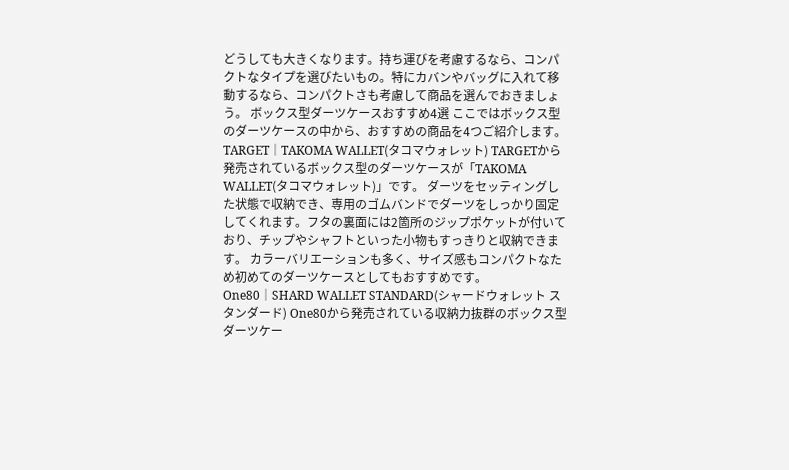どうしても大きくなります。持ち運びを考慮するなら、コンパクトなタイプを選びたいもの。特にカバンやバッグに入れて移動するなら、コンパクトさも考慮して商品を選んでおきましょう。 ボックス型ダーツケースおすすめ4選 ここではボックス型のダーツケースの中から、おすすめの商品を4つご紹介します。 TARGET│TAKOMA WALLET(タコマウォレット) TARGETから発売されているボックス型のダーツケースが「TAKOMA WALLET(タコマウォレット)」です。 ダーツをセッティングした状態で収納でき、専用のゴムバンドでダーツをしっかり固定してくれます。フタの裏面には2箇所のジップポケットが付いており、チップやシャフトといった小物もすっきりと収納できます。 カラーバリエーションも多く、サイズ感もコンパクトなため初めてのダーツケースとしてもおすすめです。 One80│SHARD WALLET STANDARD(シャードウォレット スタンダード) One80から発売されている収納力抜群のボックス型ダーツケー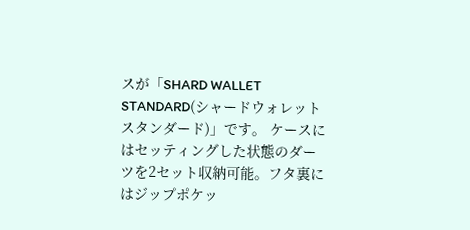スが「SHARD WALLET STANDARD(シャードウォレット スタンダード)」です。 ケースにはセッティングした状態のダーツを2セット収納可能。フタ裏にはジップポケッ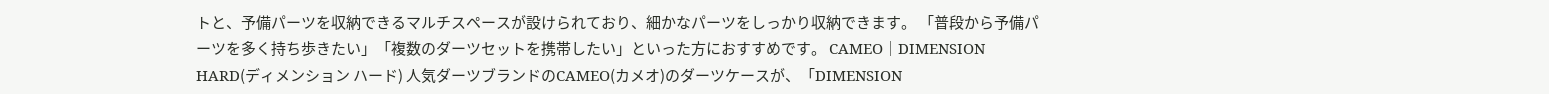トと、予備パーツを収納できるマルチスペースが設けられており、細かなパーツをしっかり収納できます。 「普段から予備パーツを多く持ち歩きたい」「複数のダーツセットを携帯したい」といった方におすすめです。 CAMEO│DIMENSION HARD(ディメンション ハード) 人気ダーツブランドのCAMEO(カメオ)のダーツケースが、「DIMENSION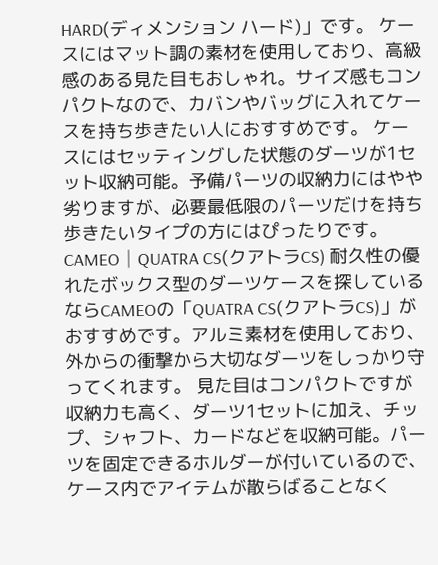HARD(ディメンション ハード)」です。 ケースにはマット調の素材を使用しており、高級感のある見た目もおしゃれ。サイズ感もコンパクトなので、カバンやバッグに入れてケースを持ち歩きたい人におすすめです。 ケースにはセッティングした状態のダーツが1セット収納可能。予備パーツの収納力にはやや劣りますが、必要最低限のパーツだけを持ち歩きたいタイプの方にはぴったりです。 CAMEO│QUATRA CS(クアトラCS) 耐久性の優れたボックス型のダーツケースを探しているならCAMEOの「QUATRA CS(クアトラCS)」がおすすめです。アルミ素材を使用しており、外からの衝撃から大切なダーツをしっかり守ってくれます。 見た目はコンパクトですが収納力も高く、ダーツ1セットに加え、チップ、シャフト、カードなどを収納可能。パーツを固定できるホルダーが付いているので、ケース内でアイテムが散らばることなく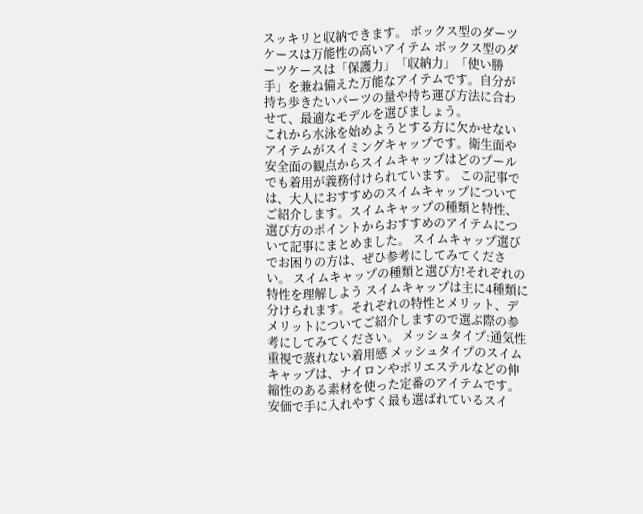スッキリと収納できます。 ボックス型のダーツケースは万能性の高いアイテム ボックス型のダーツケースは「保護力」「収納力」「使い勝手」を兼ね備えた万能なアイテムです。自分が持ち歩きたいパーツの量や持ち運び方法に合わせて、最適なモデルを選びましょう。
これから水泳を始めようとする方に欠かせないアイテムがスイミングキャップです。衛生面や安全面の観点からスイムキャップはどのプールでも着用が義務付けられています。 この記事では、大人におすすめのスイムキャップについてご紹介します。スイムキャップの種類と特性、選び方のポイントからおすすめのアイテムについて記事にまとめました。 スイムキャップ選びでお困りの方は、ぜひ参考にしてみてください。 スイムキャップの種類と選び方!それぞれの特性を理解しよう スイムキャップは主に4種類に分けられます。それぞれの特性とメリット、デメリットについてご紹介しますので選ぶ際の参考にしてみてください。 メッシュタイプ:通気性重視で蒸れない着用感 メッシュタイプのスイムキャップは、ナイロンやポリエステルなどの伸縮性のある素材を使った定番のアイテムです。安価で手に入れやすく最も選ばれているスイ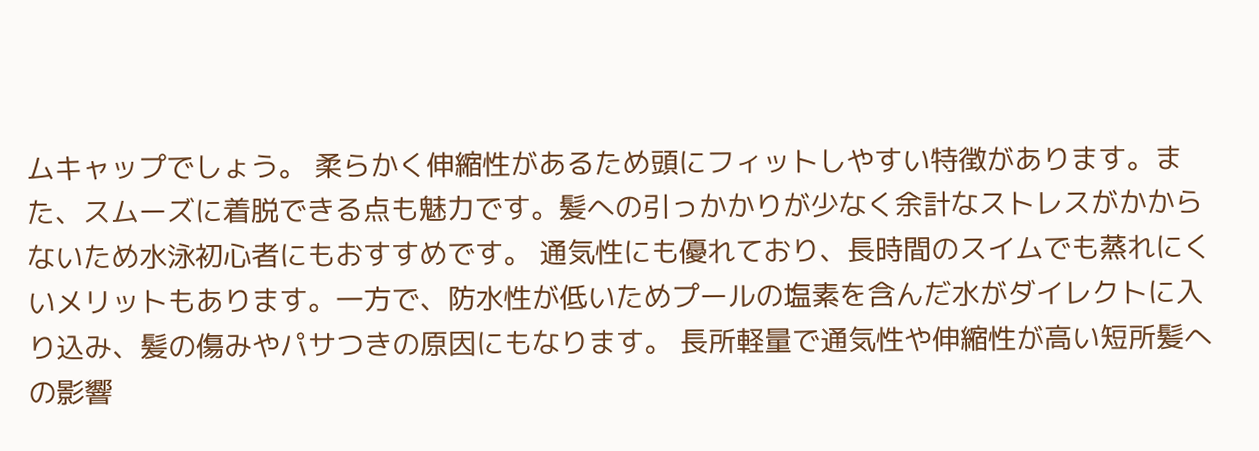ムキャップでしょう。 柔らかく伸縮性があるため頭にフィットしやすい特徴があります。また、スムーズに着脱できる点も魅力です。髪への引っかかりが少なく余計なストレスがかからないため水泳初心者にもおすすめです。 通気性にも優れており、長時間のスイムでも蒸れにくいメリットもあります。一方で、防水性が低いためプールの塩素を含んだ水がダイレクトに入り込み、髪の傷みやパサつきの原因にもなります。 長所軽量で通気性や伸縮性が高い短所髪への影響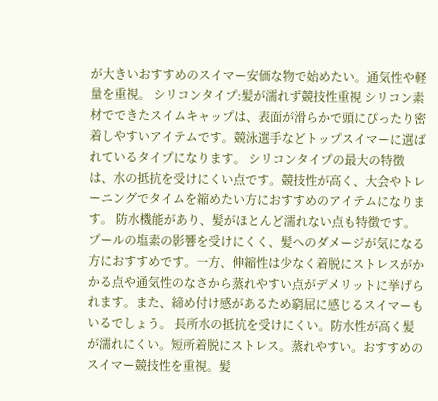が大きいおすすめのスイマー安価な物で始めたい。通気性や軽量を重視。 シリコンタイプ:髪が濡れず競技性重視 シリコン素材でできたスイムキャップは、表面が滑らかで頭にぴったり密着しやすいアイテムです。競泳選手などトップスイマーに選ばれているタイプになります。 シリコンタイプの最大の特徴は、水の抵抗を受けにくい点です。競技性が高く、大会やトレーニングでタイムを縮めたい方におすすめのアイテムになります。 防水機能があり、髪がほとんど濡れない点も特徴です。プールの塩素の影響を受けにくく、髪へのダメージが気になる方におすすめです。一方、伸縮性は少なく着脱にストレスがかかる点や通気性のなさから蒸れやすい点がデメリットに挙げられます。また、締め付け感があるため窮屈に感じるスイマーもいるでしょう。 長所水の抵抗を受けにくい。防水性が高く髪が濡れにくい。短所着脱にストレス。蒸れやすい。おすすめのスイマー競技性を重視。髪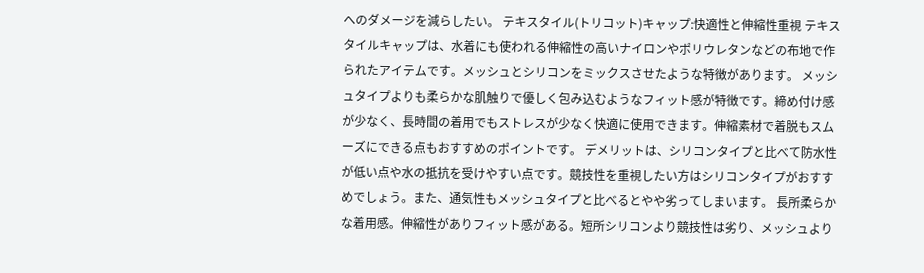へのダメージを減らしたい。 テキスタイル(トリコット)キャップ:快適性と伸縮性重視 テキスタイルキャップは、水着にも使われる伸縮性の高いナイロンやポリウレタンなどの布地で作られたアイテムです。メッシュとシリコンをミックスさせたような特徴があります。 メッシュタイプよりも柔らかな肌触りで優しく包み込むようなフィット感が特徴です。締め付け感が少なく、長時間の着用でもストレスが少なく快適に使用できます。伸縮素材で着脱もスムーズにできる点もおすすめのポイントです。 デメリットは、シリコンタイプと比べて防水性が低い点や水の抵抗を受けやすい点です。競技性を重視したい方はシリコンタイプがおすすめでしょう。また、通気性もメッシュタイプと比べるとやや劣ってしまいます。 長所柔らかな着用感。伸縮性がありフィット感がある。短所シリコンより競技性は劣り、メッシュより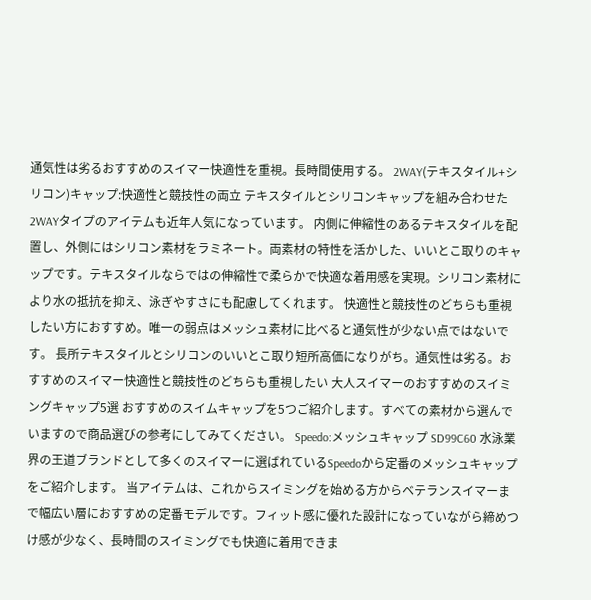通気性は劣るおすすめのスイマー快適性を重視。長時間使用する。 2WAY(テキスタイル+シリコン)キャップ:快適性と競技性の両立 テキスタイルとシリコンキャップを組み合わせた2WAYタイプのアイテムも近年人気になっています。 内側に伸縮性のあるテキスタイルを配置し、外側にはシリコン素材をラミネート。両素材の特性を活かした、いいとこ取りのキャップです。テキスタイルならではの伸縮性で柔らかで快適な着用感を実現。シリコン素材により水の抵抗を抑え、泳ぎやすさにも配慮してくれます。 快適性と競技性のどちらも重視したい方におすすめ。唯一の弱点はメッシュ素材に比べると通気性が少ない点ではないです。 長所テキスタイルとシリコンのいいとこ取り短所高価になりがち。通気性は劣る。おすすめのスイマー快適性と競技性のどちらも重視したい 大人スイマーのおすすめのスイミングキャップ5選 おすすめのスイムキャップを5つご紹介します。すべての素材から選んでいますので商品選びの参考にしてみてください。 Speedo:メッシュキャップ SD99C60 水泳業界の王道ブランドとして多くのスイマーに選ばれているSpeedoから定番のメッシュキャップをご紹介します。 当アイテムは、これからスイミングを始める方からベテランスイマーまで幅広い層におすすめの定番モデルです。フィット感に優れた設計になっていながら締めつけ感が少なく、長時間のスイミングでも快適に着用できま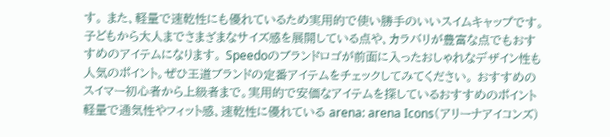す。 また、軽量で速乾性にも優れているため実用的で使い勝手のいいスイムキャップです。子どもから大人までさまざまなサイズ感を展開している点や、カラバリが豊富な点でもおすすめのアイテムになります。 Speedoのブランドロゴが前面に入ったおしゃれなデザイン性も人気のポイント。ぜひ王道ブランドの定番アイテムをチェックしてみてください。 おすすめのスイマー初心者から上級者まで。実用的で安価なアイテムを探しているおすすめのポイント軽量で通気性やフィット感、速乾性に優れている arena: arena Icons(アリーナアイコンズ)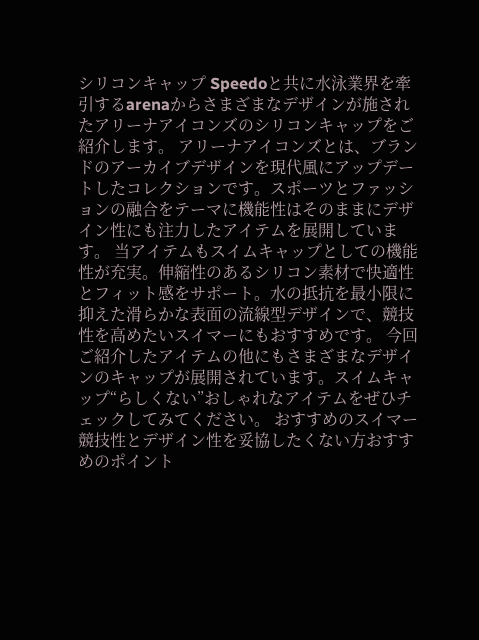シリコンキャップ Speedoと共に水泳業界を牽引するarenaからさまざまなデザインが施されたアリーナアイコンズのシリコンキャップをご紹介します。 アリーナアイコンズとは、ブランドのアーカイブデザインを現代風にアップデートしたコレクションです。スポーツとファッションの融合をテーマに機能性はそのままにデザイン性にも注力したアイテムを展開しています。 当アイテムもスイムキャップとしての機能性が充実。伸縮性のあるシリコン素材で快適性とフィット感をサポート。水の抵抗を最小限に抑えた滑らかな表面の流線型デザインで、競技性を高めたいスイマーにもおすすめです。 今回ご紹介したアイテムの他にもさまざまなデザインのキャップが展開されています。スイムキャップ“らしくない”おしゃれなアイテムをぜひチェックしてみてください。 おすすめのスイマー競技性とデザイン性を妥協したくない方おすすめのポイント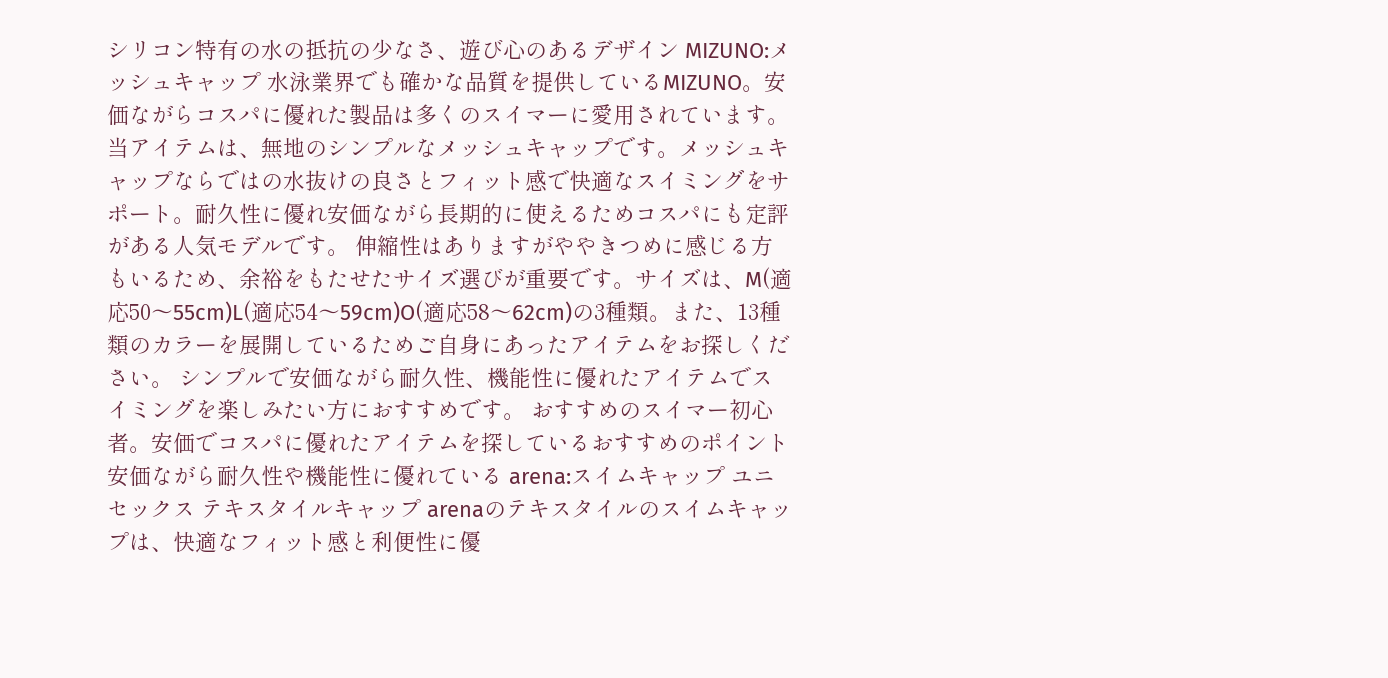シリコン特有の水の抵抗の少なさ、遊び心のあるデザイン MIZUNO:メッシュキャップ 水泳業界でも確かな品質を提供しているMIZUNO。安価ながらコスパに優れた製品は多くのスイマーに愛用されています。 当アイテムは、無地のシンプルなメッシュキャップです。メッシュキャップならではの水抜けの良さとフィット感で快適なスイミングをサポート。耐久性に優れ安価ながら長期的に使えるためコスパにも定評がある人気モデルです。 伸縮性はありますがややきつめに感じる方もいるため、余裕をもたせたサイズ選びが重要です。サイズは、M(適応50〜55cm)L(適応54〜59cm)O(適応58〜62cm)の3種類。また、13種類のカラーを展開しているためご自身にあったアイテムをお探しください。 シンプルで安価ながら耐久性、機能性に優れたアイテムでスイミングを楽しみたい方におすすめです。 おすすめのスイマー初心者。安価でコスパに優れたアイテムを探しているおすすめのポイント安価ながら耐久性や機能性に優れている arena:スイムキャップ ユニセックス テキスタイルキャップ arenaのテキスタイルのスイムキャップは、快適なフィット感と利便性に優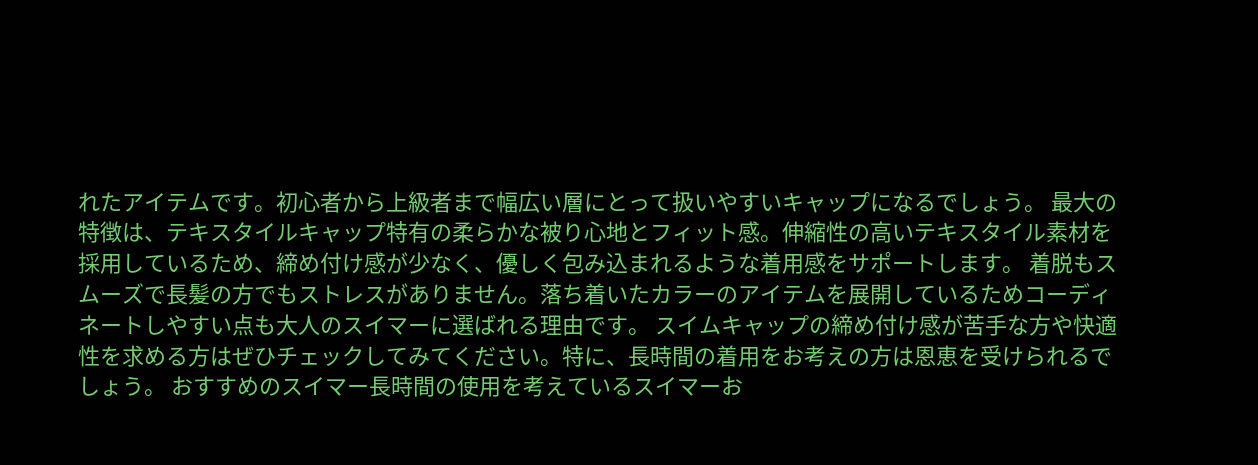れたアイテムです。初心者から上級者まで幅広い層にとって扱いやすいキャップになるでしょう。 最大の特徴は、テキスタイルキャップ特有の柔らかな被り心地とフィット感。伸縮性の高いテキスタイル素材を採用しているため、締め付け感が少なく、優しく包み込まれるような着用感をサポートします。 着脱もスムーズで長髪の方でもストレスがありません。落ち着いたカラーのアイテムを展開しているためコーディネートしやすい点も大人のスイマーに選ばれる理由です。 スイムキャップの締め付け感が苦手な方や快適性を求める方はぜひチェックしてみてください。特に、長時間の着用をお考えの方は恩恵を受けられるでしょう。 おすすめのスイマー長時間の使用を考えているスイマーお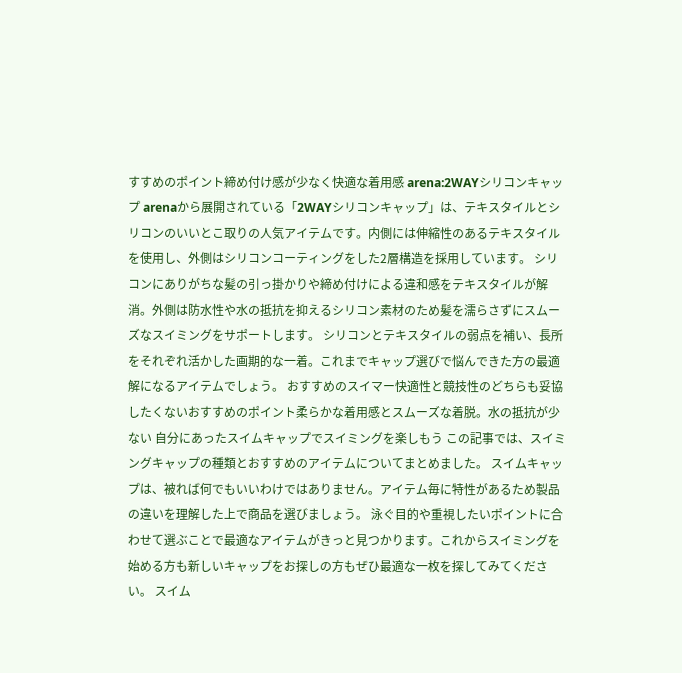すすめのポイント締め付け感が少なく快適な着用感 arena:2WAYシリコンキャップ arenaから展開されている「2WAYシリコンキャップ」は、テキスタイルとシリコンのいいとこ取りの人気アイテムです。内側には伸縮性のあるテキスタイルを使用し、外側はシリコンコーティングをした2層構造を採用しています。 シリコンにありがちな髪の引っ掛かりや締め付けによる違和感をテキスタイルが解消。外側は防水性や水の抵抗を抑えるシリコン素材のため髪を濡らさずにスムーズなスイミングをサポートします。 シリコンとテキスタイルの弱点を補い、長所をそれぞれ活かした画期的な一着。これまでキャップ選びで悩んできた方の最適解になるアイテムでしょう。 おすすめのスイマー快適性と競技性のどちらも妥協したくないおすすめのポイント柔らかな着用感とスムーズな着脱。水の抵抗が少ない 自分にあったスイムキャップでスイミングを楽しもう この記事では、スイミングキャップの種類とおすすめのアイテムについてまとめました。 スイムキャップは、被れば何でもいいわけではありません。アイテム毎に特性があるため製品の違いを理解した上で商品を選びましょう。 泳ぐ目的や重視したいポイントに合わせて選ぶことで最適なアイテムがきっと見つかります。これからスイミングを始める方も新しいキャップをお探しの方もぜひ最適な一枚を探してみてください。 スイム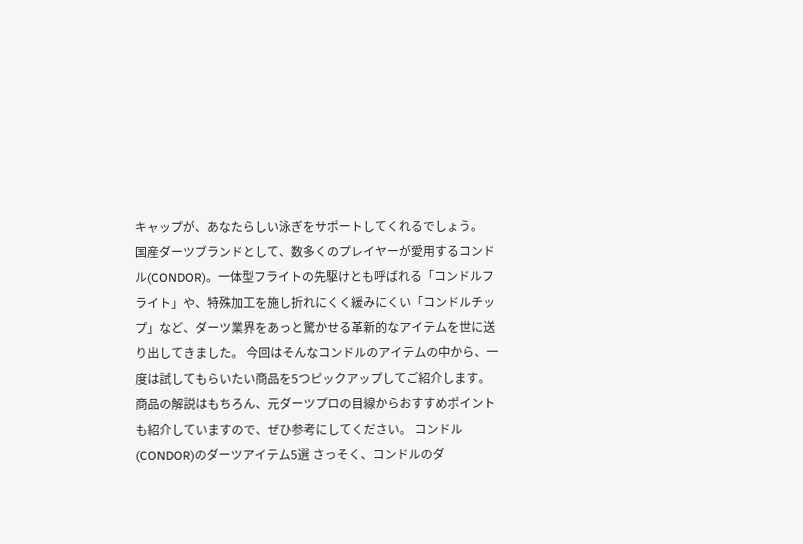キャップが、あなたらしい泳ぎをサポートしてくれるでしょう。
国産ダーツブランドとして、数多くのプレイヤーが愛用するコンドル(CONDOR)。一体型フライトの先駆けとも呼ばれる「コンドルフライト」や、特殊加工を施し折れにくく緩みにくい「コンドルチップ」など、ダーツ業界をあっと驚かせる革新的なアイテムを世に送り出してきました。 今回はそんなコンドルのアイテムの中から、一度は試してもらいたい商品を5つピックアップしてご紹介します。商品の解説はもちろん、元ダーツプロの目線からおすすめポイントも紹介していますので、ぜひ参考にしてください。 コンドル(CONDOR)のダーツアイテム5選 さっそく、コンドルのダ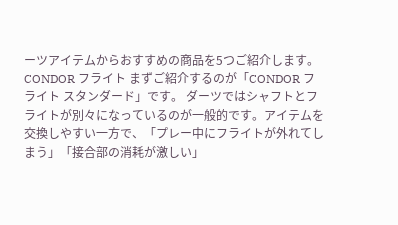ーツアイテムからおすすめの商品を5つご紹介します。 CONDOR フライト まずご紹介するのが「CONDOR フライト スタンダード」です。 ダーツではシャフトとフライトが別々になっているのが一般的です。アイテムを交換しやすい一方で、「プレー中にフライトが外れてしまう」「接合部の消耗が激しい」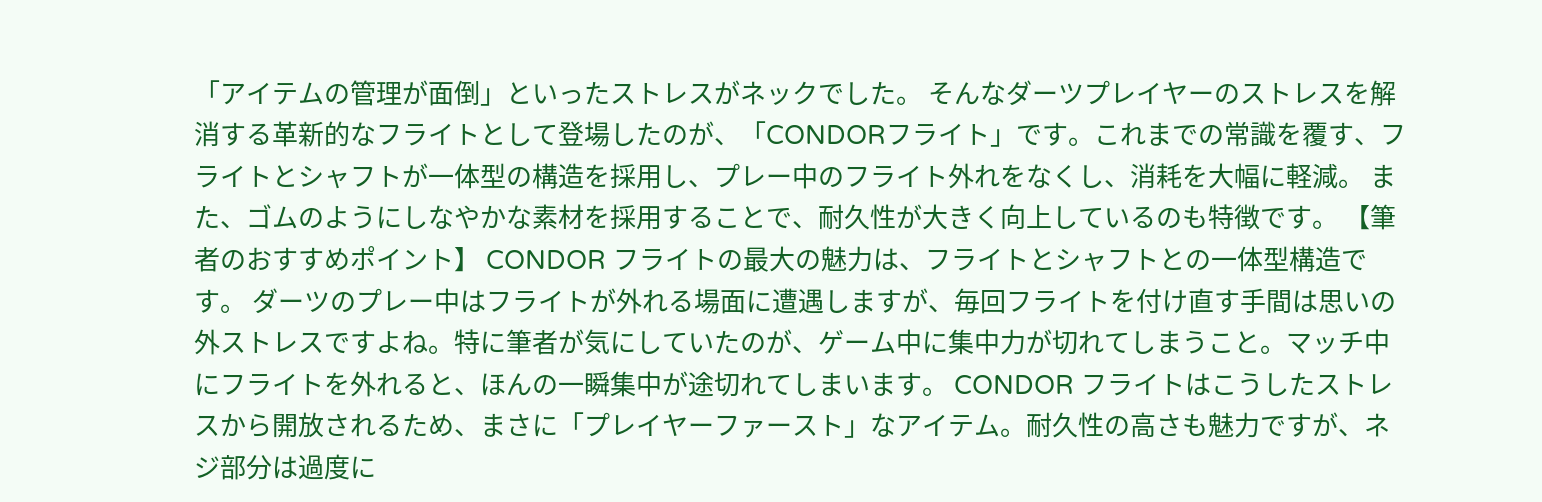「アイテムの管理が面倒」といったストレスがネックでした。 そんなダーツプレイヤーのストレスを解消する革新的なフライトとして登場したのが、「CONDORフライト」です。これまでの常識を覆す、フライトとシャフトが一体型の構造を採用し、プレー中のフライト外れをなくし、消耗を大幅に軽減。 また、ゴムのようにしなやかな素材を採用することで、耐久性が大きく向上しているのも特徴です。 【筆者のおすすめポイント】 CONDOR フライトの最大の魅力は、フライトとシャフトとの一体型構造です。 ダーツのプレー中はフライトが外れる場面に遭遇しますが、毎回フライトを付け直す手間は思いの外ストレスですよね。特に筆者が気にしていたのが、ゲーム中に集中力が切れてしまうこと。マッチ中にフライトを外れると、ほんの一瞬集中が途切れてしまいます。 CONDOR フライトはこうしたストレスから開放されるため、まさに「プレイヤーファースト」なアイテム。耐久性の高さも魅力ですが、ネジ部分は過度に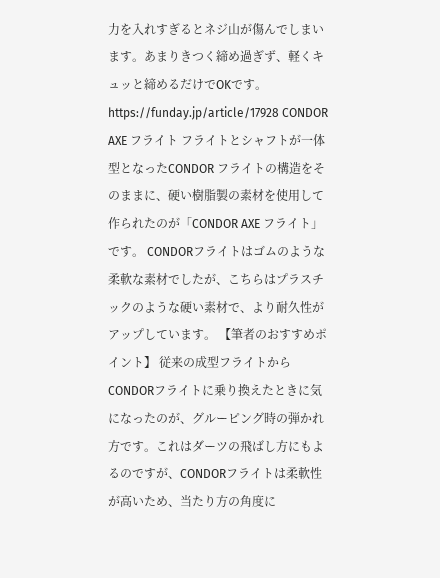力を入れすぎるとネジ山が傷んでしまいます。あまりきつく締め過ぎず、軽くキュッと締めるだけでOKです。 https://funday.jp/article/17928 CONDOR AXE フライト フライトとシャフトが一体型となったCONDOR フライトの構造をそのままに、硬い樹脂製の素材を使用して作られたのが「CONDOR AXE フライト」です。 CONDORフライトはゴムのような柔軟な素材でしたが、こちらはプラスチックのような硬い素材で、より耐久性がアップしています。 【筆者のおすすめポイント】 従来の成型フライトからCONDORフライトに乗り換えたときに気になったのが、グルーピング時の弾かれ方です。これはダーツの飛ばし方にもよるのですが、CONDORフライトは柔軟性が高いため、当たり方の角度に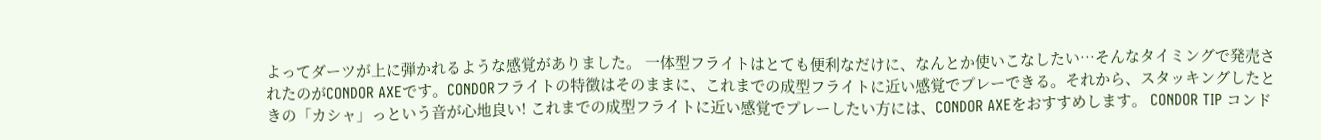よってダーツが上に弾かれるような感覚がありました。 一体型フライトはとても便利なだけに、なんとか使いこなしたい…そんなタイミングで発売されたのがCONDOR AXEです。CONDORフライトの特徴はそのままに、これまでの成型フライトに近い感覚でプレーできる。それから、スタッキングしたときの「カシャ」っという音が心地良い! これまでの成型フライトに近い感覚でプレーしたい方には、CONDOR AXEをおすすめします。 CONDOR TIP コンド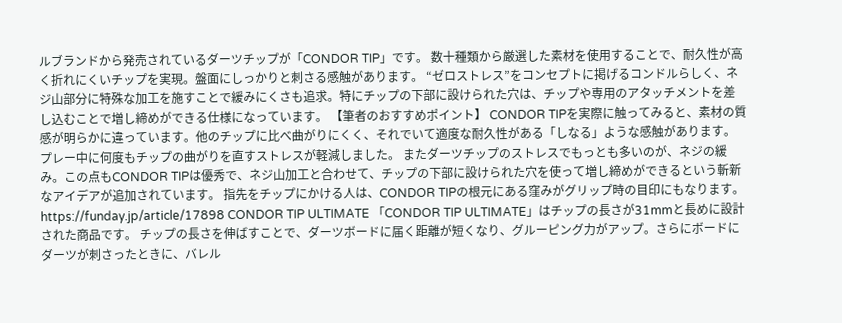ルブランドから発売されているダーツチップが「CONDOR TIP」です。 数十種類から厳選した素材を使用することで、耐久性が高く折れにくいチップを実現。盤面にしっかりと刺さる感触があります。 “ゼロストレス”をコンセプトに掲げるコンドルらしく、ネジ山部分に特殊な加工を施すことで緩みにくさも追求。特にチップの下部に設けられた穴は、チップや専用のアタッチメントを差し込むことで増し締めができる仕様になっています。 【筆者のおすすめポイント】 CONDOR TIPを実際に触ってみると、素材の質感が明らかに違っています。他のチップに比べ曲がりにくく、それでいて適度な耐久性がある「しなる」ような感触があります。プレー中に何度もチップの曲がりを直すストレスが軽減しました。 またダーツチップのストレスでもっとも多いのが、ネジの緩み。この点もCONDOR TIPは優秀で、ネジ山加工と合わせて、チップの下部に設けられた穴を使って増し締めができるという斬新なアイデアが追加されています。 指先をチップにかける人は、CONDOR TIPの根元にある窪みがグリップ時の目印にもなります。 https://funday.jp/article/17898 CONDOR TIP ULTIMATE 「CONDOR TIP ULTIMATE」はチップの長さが31mmと長めに設計された商品です。 チップの長さを伸ばすことで、ダーツボードに届く距離が短くなり、グルーピング力がアップ。さらにボードにダーツが刺さったときに、バレル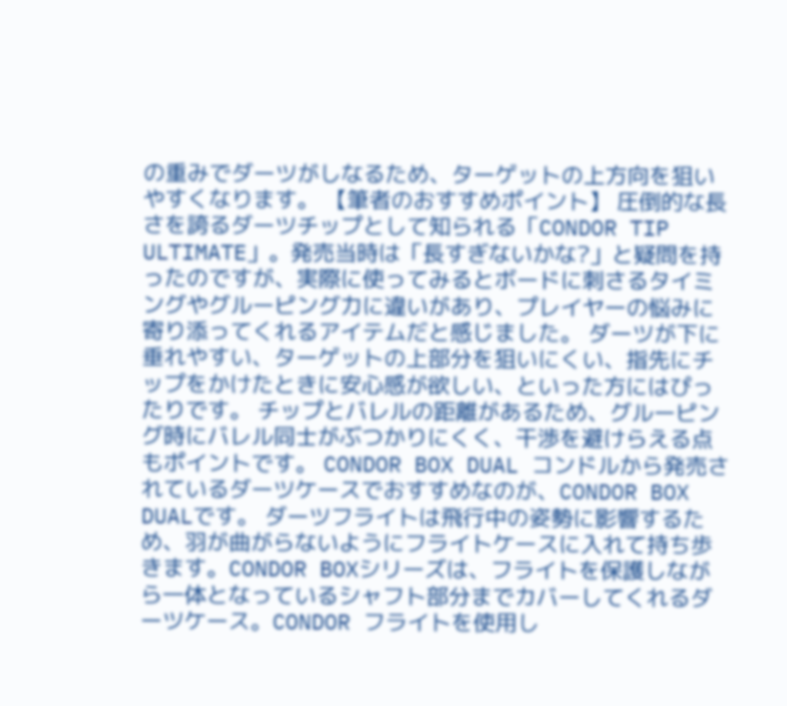の重みでダーツがしなるため、ターゲットの上方向を狙いやすくなります。 【筆者のおすすめポイント】 圧倒的な長さを誇るダーツチップとして知られる「CONDOR TIP ULTIMATE」。発売当時は「長すぎないかな?」と疑問を持ったのですが、実際に使ってみるとボードに刺さるタイミングやグルーピング力に違いがあり、プレイヤーの悩みに寄り添ってくれるアイテムだと感じました。 ダーツが下に垂れやすい、ターゲットの上部分を狙いにくい、指先にチップをかけたときに安心感が欲しい、といった方にはぴったりです。 チップとバレルの距離があるため、グルーピング時にバレル同士がぶつかりにくく、干渉を避けらえる点もポイントです。 CONDOR BOX DUAL コンドルから発売されているダーツケースでおすすめなのが、CONDOR BOX DUALです。 ダーツフライトは飛行中の姿勢に影響するため、羽が曲がらないようにフライトケースに入れて持ち歩きます。CONDOR BOXシリーズは、フライトを保護しながら一体となっているシャフト部分までカバーしてくれるダーツケース。CONDOR フライトを使用し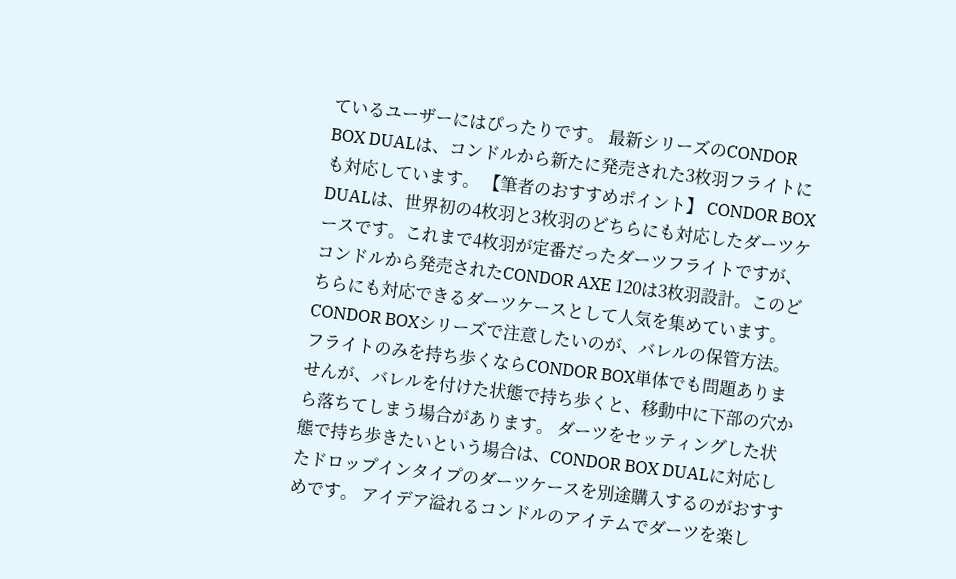ているユーザーにはぴったりです。 最新シリーズのCONDOR BOX DUALは、コンドルから新たに発売された3枚羽フライトにも対応しています。 【筆者のおすすめポイント】 CONDOR BOX DUALは、世界初の4枚羽と3枚羽のどちらにも対応したダーツケースです。これまで4枚羽が定番だったダーツフライトですが、コンドルから発売されたCONDOR AXE 120は3枚羽設計。このどちらにも対応できるダーツケースとして人気を集めています。 CONDOR BOXシリーズで注意したいのが、バレルの保管方法。フライトのみを持ち歩くならCONDOR BOX単体でも問題ありませんが、バレルを付けた状態で持ち歩くと、移動中に下部の穴から落ちてしまう場合があります。 ダーツをセッティングした状態で持ち歩きたいという場合は、CONDOR BOX DUALに対応したドロップインタイプのダーツケースを別途購入するのがおすすめです。 アイデア溢れるコンドルのアイテムでダーツを楽し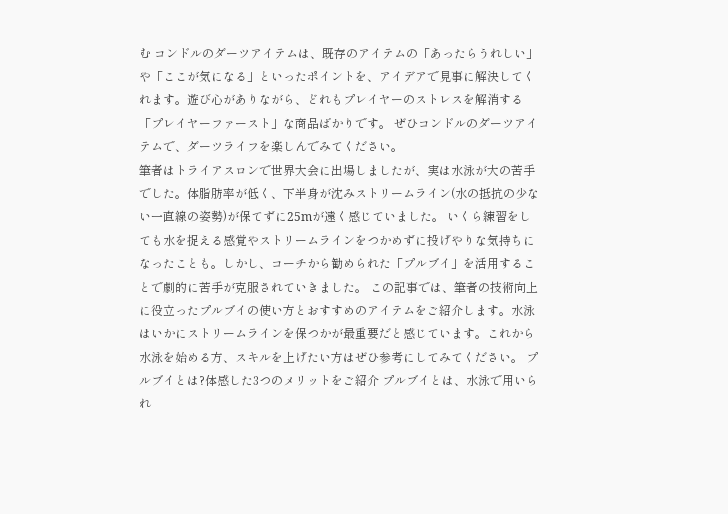む コンドルのダーツアイテムは、既存のアイテムの「あったらうれしい」や「ここが気になる」といったポイントを、アイデアで見事に解決してくれます。遊び心がありながら、どれもプレイヤーのストレスを解消する「プレイヤーファースト」な商品ばかりです。 ぜひコンドルのダーツアイテムで、ダーツライフを楽しんでみてください。
筆者はトライアスロンで世界大会に出場しましたが、実は水泳が大の苦手でした。体脂肪率が低く、下半身が沈みストリームライン(水の抵抗の少ない一直線の姿勢)が保てずに25mが遠く感じていました。 いくら練習をしても水を捉える感覚やストリームラインをつかめずに投げやりな気持ちになったことも。しかし、コーチから勧められた「プルブイ」を活用することで劇的に苦手が克服されていきました。 この記事では、筆者の技術向上に役立ったプルブイの使い方とおすすめのアイテムをご紹介します。水泳はいかにストリームラインを保つかが最重要だと感じています。これから水泳を始める方、スキルを上げたい方はぜひ参考にしてみてください。 プルブイとは?体感した3つのメリットをご紹介 プルブイとは、水泳で用いられ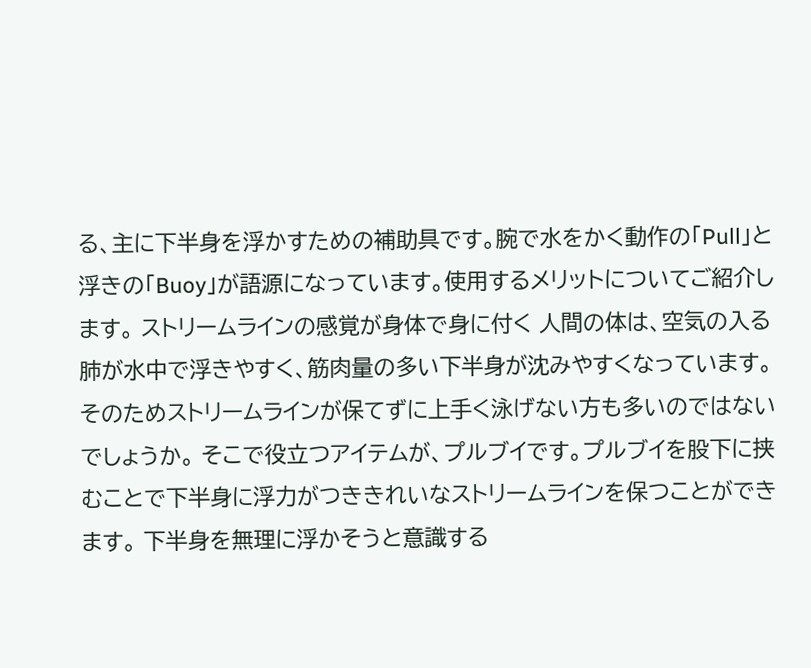る、主に下半身を浮かすための補助具です。腕で水をかく動作の「Pull」と浮きの「Buoy」が語源になっています。使用するメリットについてご紹介します。 ストリームラインの感覚が身体で身に付く 人間の体は、空気の入る肺が水中で浮きやすく、筋肉量の多い下半身が沈みやすくなっています。そのためストリームラインが保てずに上手く泳げない方も多いのではないでしょうか。 そこで役立つアイテムが、プルブイです。プルブイを股下に挟むことで下半身に浮力がつききれいなストリームラインを保つことができます。 下半身を無理に浮かそうと意識する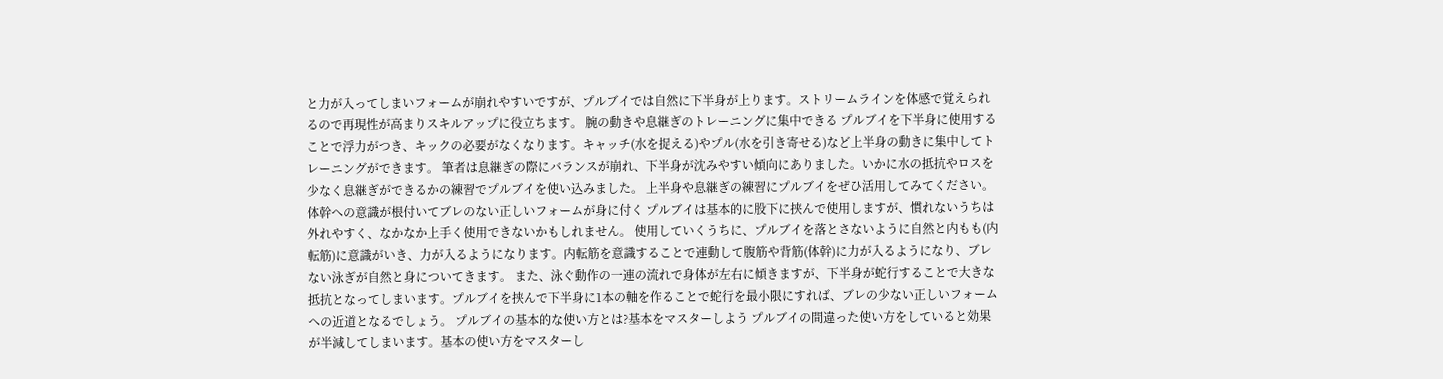と力が入ってしまいフォームが崩れやすいですが、プルブイでは自然に下半身が上ります。ストリームラインを体感で覚えられるので再現性が高まりスキルアップに役立ちます。 腕の動きや息継ぎのトレーニングに集中できる プルブイを下半身に使用することで浮力がつき、キックの必要がなくなります。キャッチ(水を捉える)やプル(水を引き寄せる)など上半身の動きに集中してトレーニングができます。 筆者は息継ぎの際にバランスが崩れ、下半身が沈みやすい傾向にありました。いかに水の抵抗やロスを少なく息継ぎができるかの練習でプルブイを使い込みました。 上半身や息継ぎの練習にプルブイをぜひ活用してみてください。 体幹への意識が根付いてブレのない正しいフォームが身に付く プルブイは基本的に股下に挟んで使用しますが、慣れないうちは外れやすく、なかなか上手く使用できないかもしれません。 使用していくうちに、プルブイを落とさないように自然と内もも(内転筋)に意識がいき、力が入るようになります。内転筋を意識することで連動して腹筋や背筋(体幹)に力が入るようになり、ブレない泳ぎが自然と身についてきます。 また、泳ぐ動作の一連の流れで身体が左右に傾きますが、下半身が蛇行することで大きな抵抗となってしまいます。プルブイを挟んで下半身に1本の軸を作ることで蛇行を最小限にすれば、ブレの少ない正しいフォームへの近道となるでしょう。 プルブイの基本的な使い方とは?基本をマスターしよう プルブイの間違った使い方をしていると効果が半減してしまいます。基本の使い方をマスターし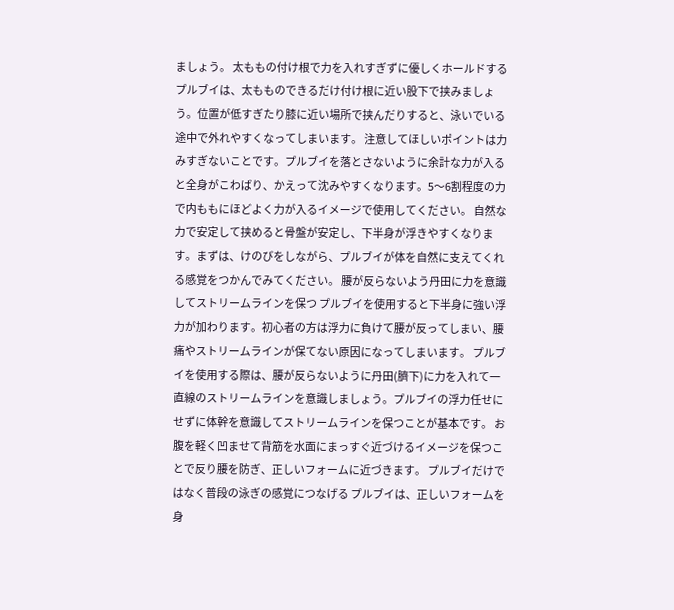ましょう。 太ももの付け根で力を入れすぎずに優しくホールドする プルブイは、太もものできるだけ付け根に近い股下で挟みましょう。位置が低すぎたり膝に近い場所で挟んだりすると、泳いでいる途中で外れやすくなってしまいます。 注意してほしいポイントは力みすぎないことです。プルブイを落とさないように余計な力が入ると全身がこわばり、かえって沈みやすくなります。5〜6割程度の力で内ももにほどよく力が入るイメージで使用してください。 自然な力で安定して挟めると骨盤が安定し、下半身が浮きやすくなります。まずは、けのびをしながら、プルブイが体を自然に支えてくれる感覚をつかんでみてください。 腰が反らないよう丹田に力を意識してストリームラインを保つ プルブイを使用すると下半身に強い浮力が加わります。初心者の方は浮力に負けて腰が反ってしまい、腰痛やストリームラインが保てない原因になってしまいます。 プルブイを使用する際は、腰が反らないように丹田(臍下)に力を入れて一直線のストリームラインを意識しましょう。プルブイの浮力任せにせずに体幹を意識してストリームラインを保つことが基本です。 お腹を軽く凹ませて背筋を水面にまっすぐ近づけるイメージを保つことで反り腰を防ぎ、正しいフォームに近づきます。 プルブイだけではなく普段の泳ぎの感覚につなげる プルブイは、正しいフォームを身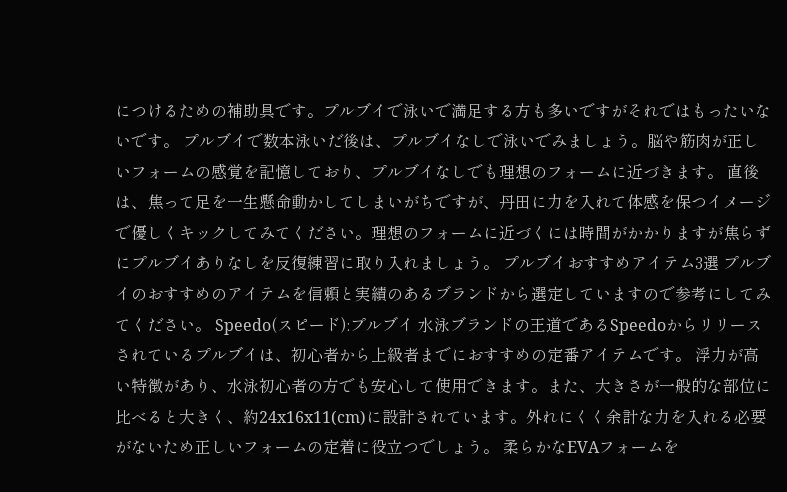につけるための補助具です。プルブイで泳いで満足する方も多いですがそれではもったいないです。 プルブイで数本泳いだ後は、プルブイなしで泳いでみましょう。脳や筋肉が正しいフォームの感覚を記憶しており、プルブイなしでも理想のフォームに近づきます。 直後は、焦って足を一生懸命動かしてしまいがちですが、丹田に力を入れて体感を保つイメージで優しくキックしてみてください。理想のフォームに近づくには時間がかかりますが焦らずにプルブイありなしを反復練習に取り入れましょう。 プルブイおすすめアイテム3選 プルブイのおすすめのアイテムを信頼と実績のあるブランドから選定していますので参考にしてみてください。 Speedo(スピード):プルブイ 水泳ブランドの王道であるSpeedoからリリースされているプルブイは、初心者から上級者までにおすすめの定番アイテムです。 浮力が高い特徴があり、水泳初心者の方でも安心して使用できます。また、大きさが一般的な部位に比べると大きく、約24x16x11(cm)に設計されています。外れにくく余計な力を入れる必要がないため正しいフォームの定着に役立つでしょう。 柔らかなEVAフォームを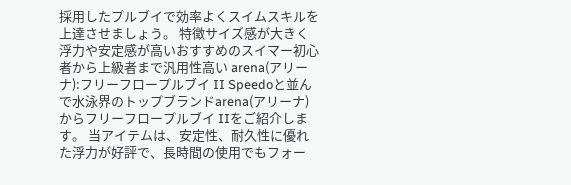採用したプルブイで効率よくスイムスキルを上達させましょう。 特徴サイズ感が大きく浮力や安定感が高いおすすめのスイマー初心者から上級者まで汎用性高い arena(アリーナ):フリーフロープルブイ II Speedoと並んで水泳界のトップブランドarena(アリーナ)からフリーフロープルブイ IIをご紹介します。 当アイテムは、安定性、耐久性に優れた浮力が好評で、長時間の使用でもフォー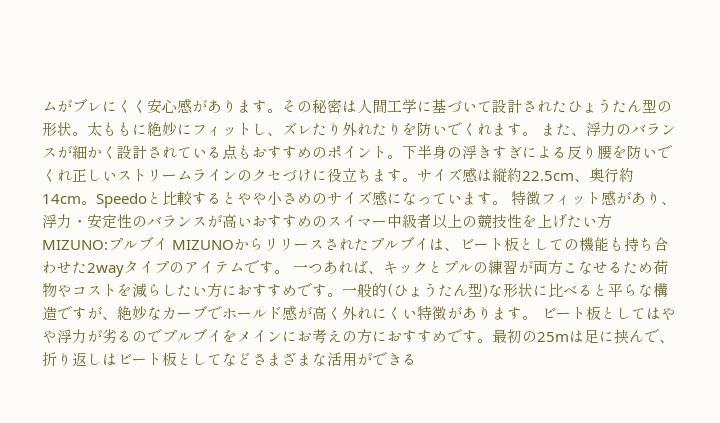ムがブレにくく安心感があります。その秘密は人間工学に基づいて設計されたひょうたん型の形状。太ももに絶妙にフィットし、ズレたり外れたりを防いでくれます。 また、浮力のバランスが細かく設計されている点もおすすめのポイント。下半身の浮きすぎによる反り腰を防いでくれ正しいストリームラインのクセづけに役立ちます。サイズ感は縦約22.5cm、奥行約14cm。Speedoと比較するとやや小さめのサイズ感になっています。 特徴フィット感があり、浮力・安定性のバランスが高いおすすめのスイマー中級者以上の競技性を上げたい方 MIZUNO:プルブイ MIZUNOからリリースされたプルブイは、ビート板としての機能も持ち合わせた2wayタイプのアイテムです。 一つあれば、キックとプルの練習が両方こなせるため荷物やコストを減らしたい方におすすめです。一般的(ひょうたん型)な形状に比べると平らな構造ですが、絶妙なカーブでホールド感が高く外れにくい特徴があります。 ビート板としてはやや浮力が劣るのでプルブイをメインにお考えの方におすすめです。最初の25mは足に挟んで、折り返しはビート板としてなどさまざまな活用ができる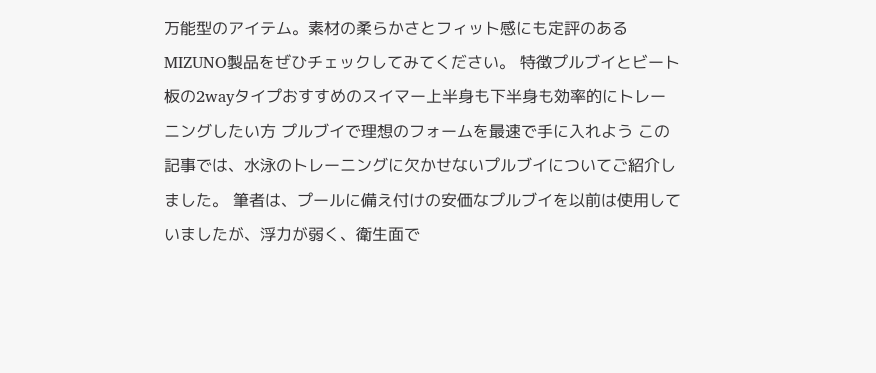万能型のアイテム。素材の柔らかさとフィット感にも定評のあるMIZUNO製品をぜひチェックしてみてください。 特徴プルブイとビート板の2wayタイプおすすめのスイマー上半身も下半身も効率的にトレーニングしたい方 プルブイで理想のフォームを最速で手に入れよう この記事では、水泳のトレーニングに欠かせないプルブイについてご紹介しました。 筆者は、プールに備え付けの安価なプルブイを以前は使用していましたが、浮力が弱く、衛生面で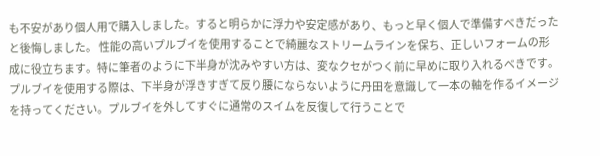も不安があり個人用で購入しました。すると明らかに浮力や安定感があり、もっと早く個人で準備すべきだったと後悔しました。 性能の高いプルブイを使用することで綺麗なストリームラインを保ち、正しいフォームの形成に役立ちます。特に筆者のように下半身が沈みやすい方は、変なクセがつく前に早めに取り入れるべきです。 プルブイを使用する際は、下半身が浮きすぎて反り腰にならないように丹田を意識して一本の軸を作るイメージを持ってください。プルブイを外してすぐに通常のスイムを反復して行うことで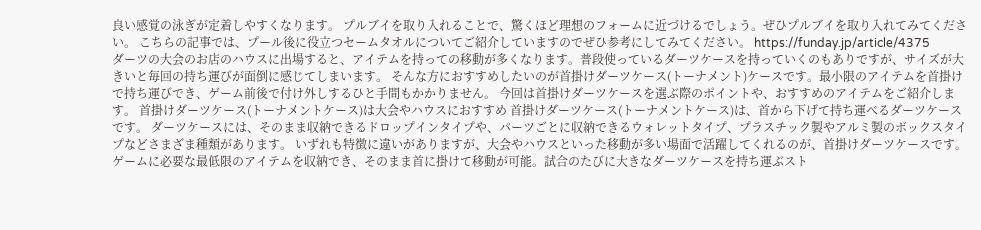良い感覚の泳ぎが定着しやすくなります。 プルブイを取り入れることで、驚くほど理想のフォームに近づけるでしょう。ぜひプルブイを取り入れてみてください。 こちらの記事では、プール後に役立つセームタオルについてご紹介していますのでぜひ参考にしてみてください。 https://funday.jp/article/4375
ダーツの大会のお店のハウスに出場すると、アイテムを持っての移動が多くなります。普段使っているダーツケースを持っていくのもありですが、サイズが大きいと毎回の持ち運びが面倒に感じてしまいます。 そんな方におすすめしたいのが首掛けダーツケース(トーナメント)ケースです。最小限のアイテムを首掛けで持ち運びでき、ゲーム前後で付け外しするひと手間もかかりません。 今回は首掛けダーツケースを選ぶ際のポイントや、おすすめのアイテムをご紹介します。 首掛けダーツケース(トーナメントケース)は大会やハウスにおすすめ 首掛けダーツケース(トーナメントケース)は、首から下げて持ち運べるダーツケースです。 ダーツケースには、そのまま収納できるドロップインタイプや、パーツごとに収納できるウォレットタイプ、プラスチック製やアルミ製のボックスタイプなどさまざま種類があります。 いずれも特徴に違いがありますが、大会やハウスといった移動が多い場面で活躍してくれるのが、首掛けダーツケースです。ゲームに必要な最低限のアイテムを収納でき、そのまま首に掛けて移動が可能。試合のたびに大きなダーツケースを持ち運ぶスト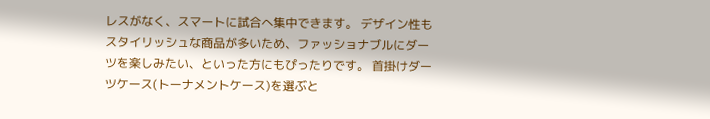レスがなく、スマートに試合へ集中できます。 デザイン性もスタイリッシュな商品が多いため、ファッショナブルにダーツを楽しみたい、といった方にもぴったりです。 首掛けダーツケース(トーナメントケース)を選ぶと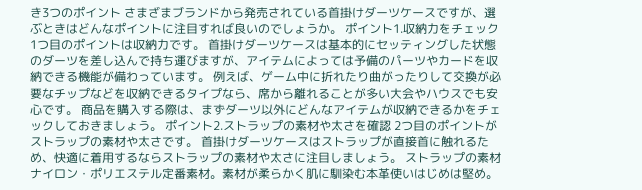き3つのポイント さまざまブランドから発売されている首掛けダーツケースですが、選ぶときはどんなポイントに注目すれば良いのでしょうか。 ポイント1.収納力をチェック 1つ目のポイントは収納力です。 首掛けダーツケースは基本的にセッティングした状態のダーツを差し込んで持ち運びますが、アイテムによっては予備のパーツやカードを収納できる機能が備わっています。 例えば、ゲーム中に折れたり曲がったりして交換が必要なチップなどを収納できるタイプなら、席から離れることが多い大会やハウスでも安心です。 商品を購入する際は、まずダーツ以外にどんなアイテムが収納できるかをチェックしておきましょう。 ポイント2.ストラップの素材や太さを確認 2つ目のポイントがストラップの素材や太さです。 首掛けダーツケースはストラップが直接首に触れるため、快適に着用するならストラップの素材や太さに注目しましょう。 ストラップの素材 ナイロン・ポリエステル定番素材。素材が柔らかく肌に馴染む本革使いはじめは堅め。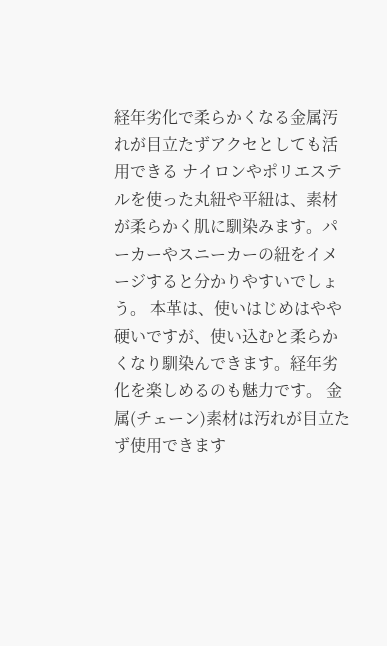経年劣化で柔らかくなる金属汚れが目立たずアクセとしても活用できる ナイロンやポリエステルを使った丸紐や平紐は、素材が柔らかく肌に馴染みます。パーカーやスニーカーの紐をイメージすると分かりやすいでしょう。 本革は、使いはじめはやや硬いですが、使い込むと柔らかくなり馴染んできます。経年劣化を楽しめるのも魅力です。 金属(チェーン)素材は汚れが目立たず使用できます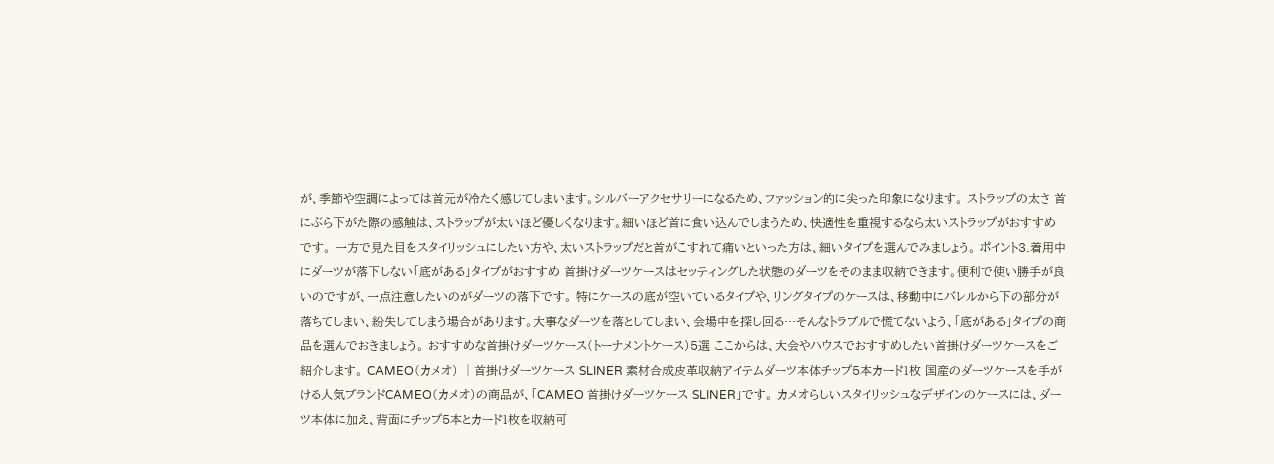が、季節や空調によっては首元が冷たく感じてしまいます。シルバーアクセサリーになるため、ファッション的に尖った印象になります。 ストラップの太さ 首にぶら下がた際の感触は、ストラップが太いほど優しくなります。細いほど首に食い込んでしまうため、快適性を重視するなら太いストラップがおすすめです。 一方で見た目をスタイリッシュにしたい方や、太いストラップだと首がこすれて痛いといった方は、細いタイプを選んでみましょう。 ポイント3.着用中にダーツが落下しない「底がある」タイプがおすすめ 首掛けダーツケースはセッティングした状態のダーツをそのまま収納できます。便利で使い勝手が良いのですが、一点注意したいのがダーツの落下です。 特にケースの底が空いているタイプや、リングタイプのケースは、移動中にバレルから下の部分が落ちてしまい、紛失してしまう場合があります。大事なダーツを落としてしまい、会場中を探し回る…そんなトラブルで慌てないよう、「底がある」タイプの商品を選んでおきましょう。 おすすめな首掛けダーツケース(トーナメントケース)5選 ここからは、大会やハウスでおすすめしたい首掛けダーツケースをご紹介します。 CAMEO(カメオ) │首掛けダーツケース SLINER 素材合成皮革収納アイテムダーツ本体チップ5本カード1枚 国産のダーツケースを手がける人気ブランドCAMEO(カメオ)の商品が、「CAMEO 首掛けダーツケース SLINER」です。 カメオらしいスタイリッシュなデザインのケースには、ダーツ本体に加え、背面にチップ5本とカード1枚を収納可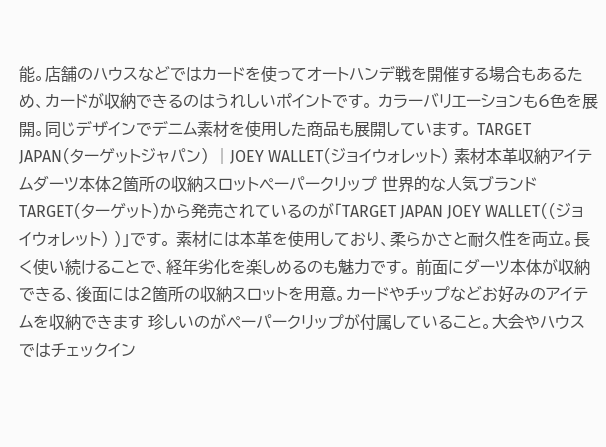能。店舗のハウスなどではカードを使ってオートハンデ戦を開催する場合もあるため、カードが収納できるのはうれしいポイントです。 カラーバリエーションも6色を展開。同じデザインでデニム素材を使用した商品も展開しています。 TARGET JAPAN(ターゲットジャパン) │JOEY WALLET(ジョイウォレット) 素材本革収納アイテムダーツ本体2箇所の収納スロットペーパークリップ 世界的な人気ブランドTARGET(ターゲット)から発売されているのが「TARGET JAPAN JOEY WALLET((ジョイウォレット) )」です。 素材には本革を使用しており、柔らかさと耐久性を両立。長く使い続けることで、経年劣化を楽しめるのも魅力です。 前面にダーツ本体が収納できる、後面には2箇所の収納スロットを用意。カードやチップなどお好みのアイテムを収納できます 珍しいのがペーパークリップが付属していること。大会やハウスではチェックイン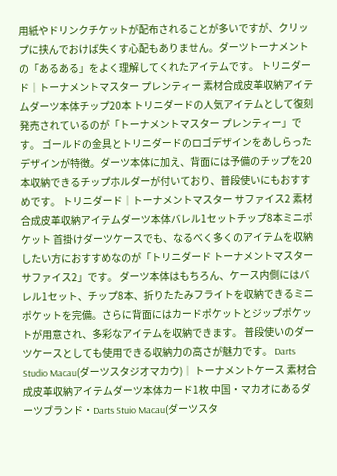用紙やドリンクチケットが配布されることが多いですが、クリップに挟んでおけば失くす心配もありません。ダーツトーナメントの「あるある」をよく理解してくれたアイテムです。 トリニダード│トーナメントマスター プレンティー 素材合成皮革収納アイテムダーツ本体チップ20本 トリニダードの人気アイテムとして復刻発売されているのが「トーナメントマスター プレンティー」です。 ゴールドの金具とトリニダードのロゴデザインをあしらったデザインが特徴。ダーツ本体に加え、背面には予備のチップを20本収納できるチップホルダーが付いており、普段使いにもおすすめです。 トリニダード│トーナメントマスター サファイス2 素材合成皮革収納アイテムダーツ本体バレル1セットチップ8本ミニポケット 首掛けダーツケースでも、なるべく多くのアイテムを収納したい方におすすめなのが「トリニダード トーナメントマスター サファイス2」です。 ダーツ本体はもちろん、ケース内側にはバレル1セット、チップ8本、折りたたみフライトを収納できるミニポケットを完備。さらに背面にはカードポケットとジップポケットが用意され、多彩なアイテムを収納できます。 普段使いのダーツケースとしても使用できる収納力の高さが魅力です。 Darts Studio Macau(ダーツスタジオマカウ)│ トーナメントケース 素材合成皮革収納アイテムダーツ本体カード1枚 中国・マカオにあるダーツブランド・Darts Stuio Macau(ダーツスタ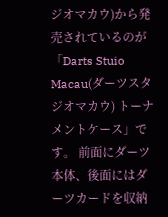ジオマカウ)から発売されているのが「Darts Stuio Macau(ダーツスタジオマカウ) トーナメントケース」です。 前面にダーツ本体、後面にはダーツカードを収納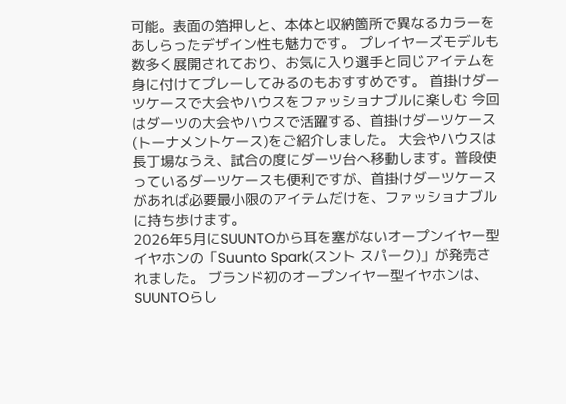可能。表面の箔押しと、本体と収納箇所で異なるカラーをあしらったデザイン性も魅力です。 プレイヤーズモデルも数多く展開されており、お気に入り選手と同じアイテムを身に付けてプレーしてみるのもおすすめです。 首掛けダーツケースで大会やハウスをファッショナブルに楽しむ 今回はダーツの大会やハウスで活躍する、首掛けダーツケース(トーナメントケース)をご紹介しました。 大会やハウスは長丁場なうえ、試合の度にダーツ台へ移動します。普段使っているダーツケースも便利ですが、首掛けダーツケースがあれば必要最小限のアイテムだけを、ファッショナブルに持ち歩けます。
2026年5月にSUUNTOから耳を塞がないオープンイヤー型イヤホンの「Suunto Spark(スント スパーク)」が発売されました。 ブランド初のオープンイヤー型イヤホンは、SUUNTOらし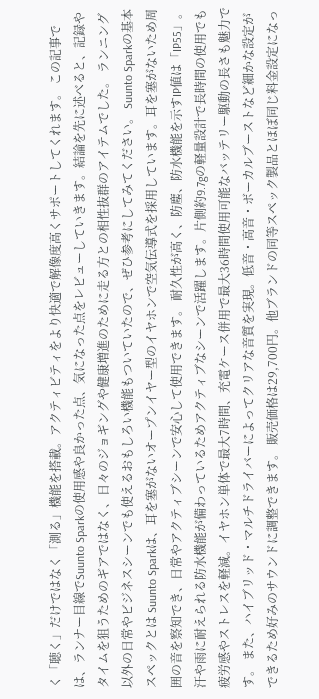く「聴く」だけではなく「測る」機能を搭載。アクティビティをより快適で解像度高くサポートしてくれます。 この記事では、ランナー目線でSuunto Sparkの使用感や良かった点、気になった点をレビューしていきます。結論を先に述べると、記録やタイムを狙うためのギアではなく、日々のジョギングや健康増進のために走る方との相性抜群のアイテムでした。 ランニング以外の日常やビジネスシーンでも使えるおもしろい機能もついていたので、ぜひ参考にしてみてください。 Suunto Sparkの基本スペックとは Suunto Sparkは、耳を塞がないオープンイヤー型のイヤホンで空気伝導式を採用しています。耳を塞がないため周囲の音を察知でき、日常やアクティブシーンで安心して使用できます。 耐久性が高く、防塵、防水機能を示すIP値は「IP55」。汗や雨に耐えられる防水機能が備わっているためアクティブなシーンで活躍します。片側約9.7gの軽量設計で長時間の使用でも疲労感やストレスを軽減。イヤホン単体で最大7時間、充電ケース併用で最大36時間使用可能なバッテリー駆動の長さも魅力です。 また、ハイブリッド・マルチドライバーによってクリアな音質を実現。低音・高音・ボーカルブーストなど細かな設定ができるため好みのサウンドに調整できます。 販売価格は29,700円。他ブランドの同等スペック製品とほぼ同じ料金設定になっ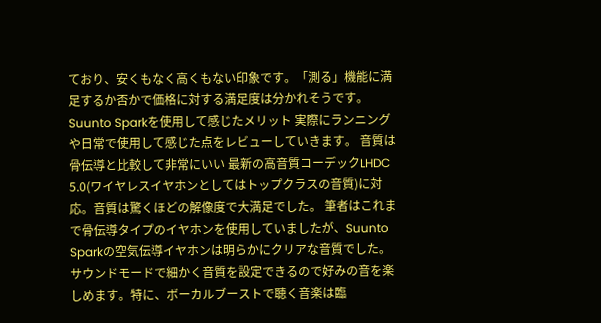ており、安くもなく高くもない印象です。「測る」機能に満足するか否かで価格に対する満足度は分かれそうです。 Suunto Sparkを使用して感じたメリット 実際にランニングや日常で使用して感じた点をレビューしていきます。 音質は骨伝導と比較して非常にいい 最新の高音質コーデックLHDC 5.0(ワイヤレスイヤホンとしてはトップクラスの音質)に対応。音質は驚くほどの解像度で大満足でした。 筆者はこれまで骨伝導タイプのイヤホンを使用していましたが、Suunto Sparkの空気伝導イヤホンは明らかにクリアな音質でした。 サウンドモードで細かく音質を設定できるので好みの音を楽しめます。特に、ボーカルブーストで聴く音楽は臨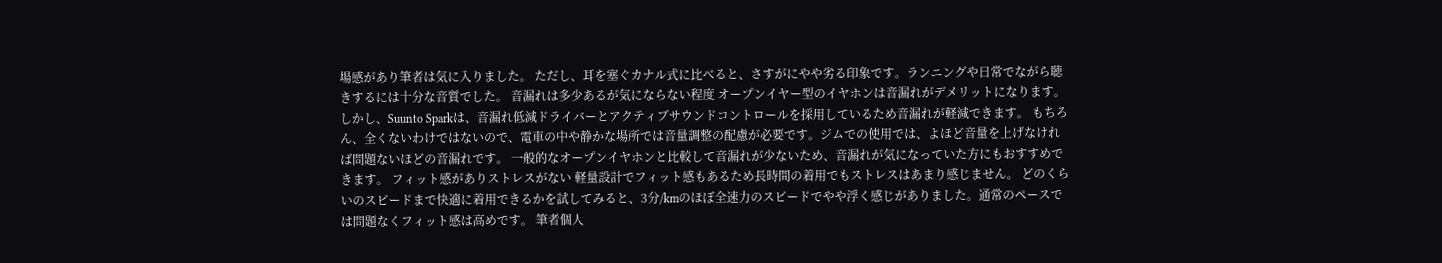場感があり筆者は気に入りました。 ただし、耳を塞ぐカナル式に比べると、さすがにやや劣る印象です。ランニングや日常でながら聴きするには十分な音質でした。 音漏れは多少あるが気にならない程度 オープンイヤー型のイヤホンは音漏れがデメリットになります。しかし、Suunto Sparkは、音漏れ低減ドライバーとアクティブサウンドコントロールを採用しているため音漏れが軽減できます。 もちろん、全くないわけではないので、電車の中や静かな場所では音量調整の配慮が必要です。ジムでの使用では、よほど音量を上げなければ問題ないほどの音漏れです。 一般的なオープンイヤホンと比較して音漏れが少ないため、音漏れが気になっていた方にもおすすめできます。 フィット感がありストレスがない 軽量設計でフィット感もあるため長時間の着用でもストレスはあまり感じません。 どのくらいのスピードまで快適に着用できるかを試してみると、3分/kmのほぼ全速力のスピードでやや浮く感じがありました。通常のペースでは問題なくフィット感は高めです。 筆者個人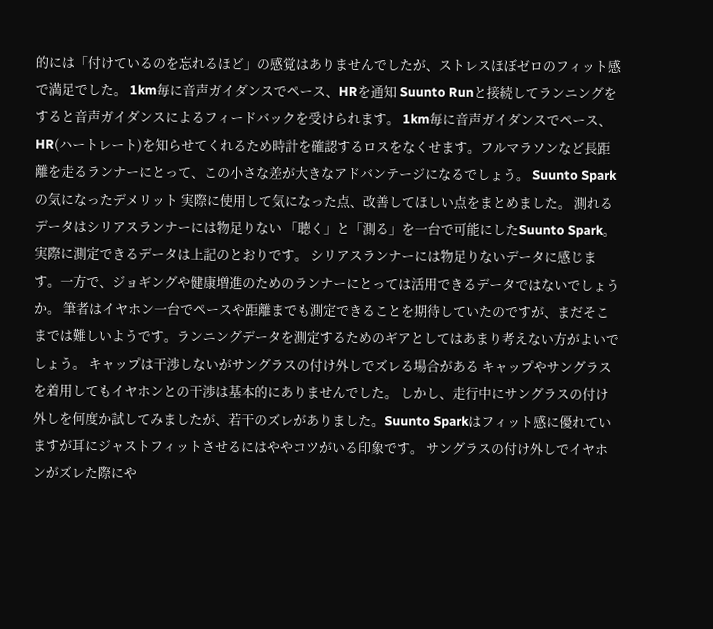的には「付けているのを忘れるほど」の感覚はありませんでしたが、ストレスほぼゼロのフィット感で満足でした。 1km毎に音声ガイダンスでペース、HRを通知 Suunto Runと接続してランニングをすると音声ガイダンスによるフィードバックを受けられます。 1km毎に音声ガイダンスでペース、HR(ハートレート)を知らせてくれるため時計を確認するロスをなくせます。フルマラソンなど長距離を走るランナーにとって、この小さな差が大きなアドバンテージになるでしょう。 Suunto Sparkの気になったデメリット 実際に使用して気になった点、改善してほしい点をまとめました。 測れるデータはシリアスランナーには物足りない 「聴く」と「測る」を一台で可能にしたSuunto Spark。実際に測定できるデータは上記のとおりです。 シリアスランナーには物足りないデータに感じます。一方で、ジョギングや健康増進のためのランナーにとっては活用できるデータではないでしょうか。 筆者はイヤホン一台でペースや距離までも測定できることを期待していたのですが、まだそこまでは難しいようです。ランニングデータを測定するためのギアとしてはあまり考えない方がよいでしょう。 キャップは干渉しないがサングラスの付け外しでズレる場合がある キャップやサングラスを着用してもイヤホンとの干渉は基本的にありませんでした。 しかし、走行中にサングラスの付け外しを何度か試してみましたが、若干のズレがありました。Suunto Sparkはフィット感に優れていますが耳にジャストフィットさせるにはややコツがいる印象です。 サングラスの付け外しでイヤホンがズレた際にや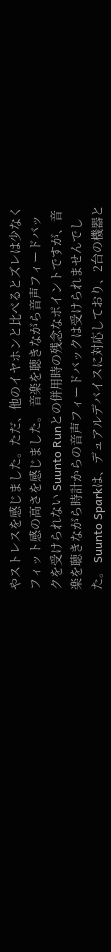やストレスを感じました。ただ、他のイヤホンと比べるとズレは少なくフィット感の高さを感じました。 音楽を聴きながら音声フィードバックを受けられない Suunto Runとの併用時の残念なポイントですが、音楽を聴きながら時計からの音声フィードバックは受けられませんでした。 Suunto Sparkは、デュアルデバイスに対応しており、2台の機器と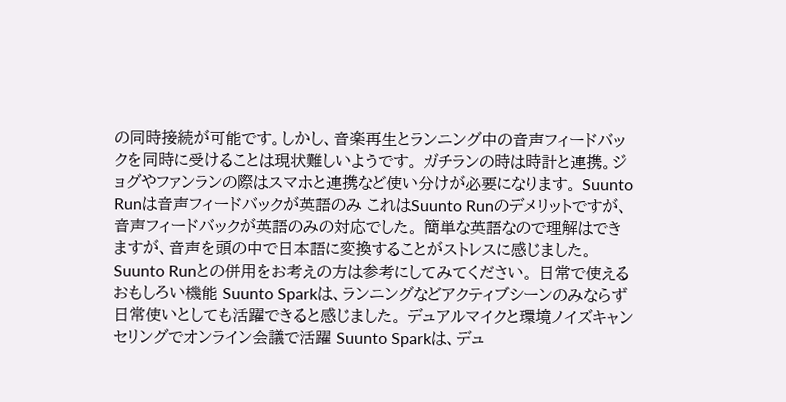の同時接続が可能です。しかし、音楽再生とランニング中の音声フィードバックを同時に受けることは現状難しいようです。 ガチランの時は時計と連携。ジョグやファンランの際はスマホと連携など使い分けが必要になります。 Suunto Runは音声フィードバックが英語のみ これはSuunto Runのデメリットですが、音声フィードバックが英語のみの対応でした。 簡単な英語なので理解はできますが、音声を頭の中で日本語に変換することがストレスに感じました。Suunto Runとの併用をお考えの方は参考にしてみてください。 日常で使えるおもしろい機能 Suunto Sparkは、ランニングなどアクティブシーンのみならず日常使いとしても活躍できると感じました。 デュアルマイクと環境ノイズキャンセリングでオンライン会議で活躍 Suunto Sparkは、デュ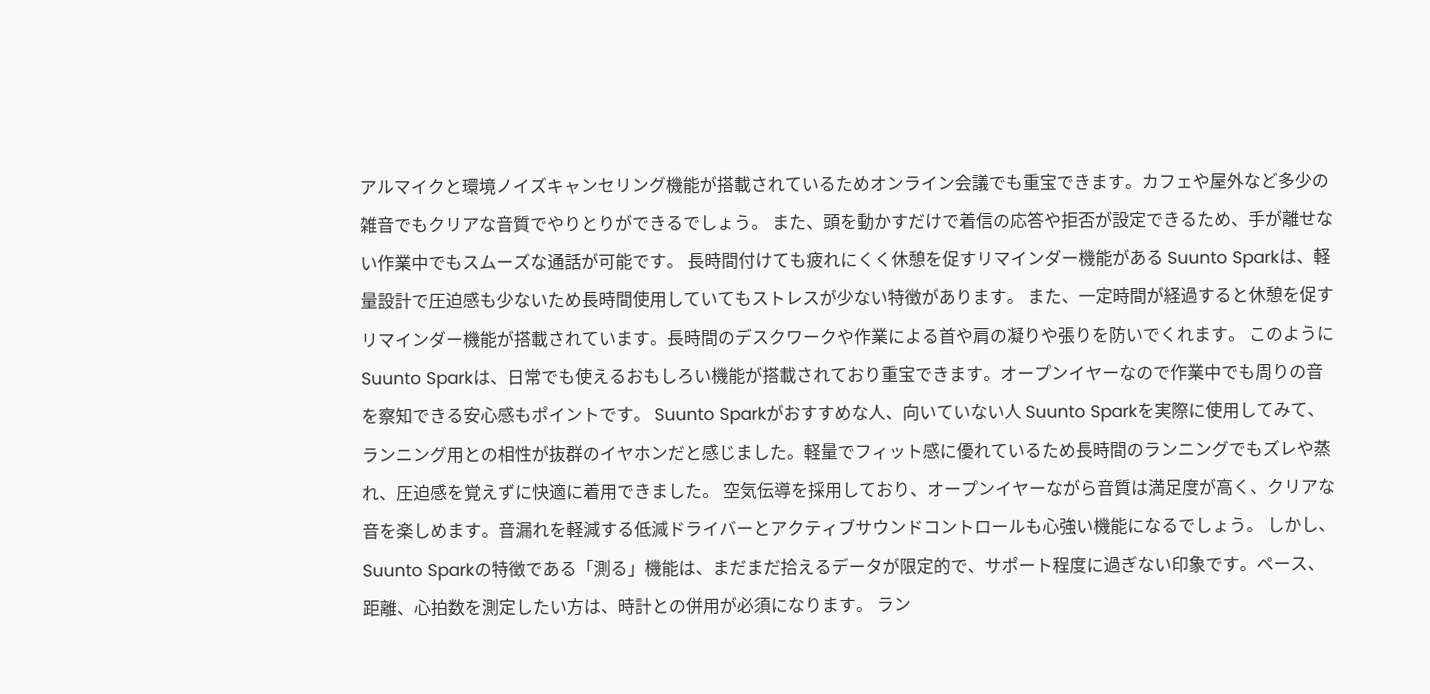アルマイクと環境ノイズキャンセリング機能が搭載されているためオンライン会議でも重宝できます。カフェや屋外など多少の雑音でもクリアな音質でやりとりができるでしょう。 また、頭を動かすだけで着信の応答や拒否が設定できるため、手が離せない作業中でもスムーズな通話が可能です。 長時間付けても疲れにくく休憩を促すリマインダー機能がある Suunto Sparkは、軽量設計で圧迫感も少ないため長時間使用していてもストレスが少ない特徴があります。 また、一定時間が経過すると休憩を促すリマインダー機能が搭載されています。長時間のデスクワークや作業による首や肩の凝りや張りを防いでくれます。 このようにSuunto Sparkは、日常でも使えるおもしろい機能が搭載されており重宝できます。オープンイヤーなので作業中でも周りの音を察知できる安心感もポイントです。 Suunto Sparkがおすすめな人、向いていない人 Suunto Sparkを実際に使用してみて、ランニング用との相性が抜群のイヤホンだと感じました。軽量でフィット感に優れているため長時間のランニングでもズレや蒸れ、圧迫感を覚えずに快適に着用できました。 空気伝導を採用しており、オープンイヤーながら音質は満足度が高く、クリアな音を楽しめます。音漏れを軽減する低減ドライバーとアクティブサウンドコントロールも心強い機能になるでしょう。 しかし、Suunto Sparkの特徴である「測る」機能は、まだまだ拾えるデータが限定的で、サポート程度に過ぎない印象です。ペース、距離、心拍数を測定したい方は、時計との併用が必須になります。 ラン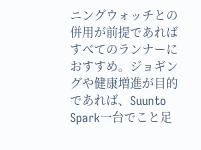ニングウォッチとの併用が前提であればすべてのランナーにおすすめ。ジョギングや健康増進が目的であれば、Suunto Spark一台でこと足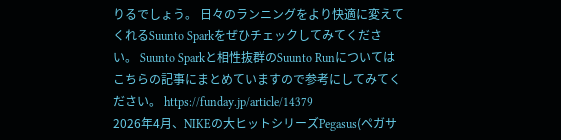りるでしょう。 日々のランニングをより快適に変えてくれるSuunto Sparkをぜひチェックしてみてください。 Suunto Sparkと相性抜群のSuunto Runについてはこちらの記事にまとめていますので参考にしてみてください。 https://funday.jp/article/14379
2026年4月、NIKEの大ヒットシリーズPegasus(ペガサ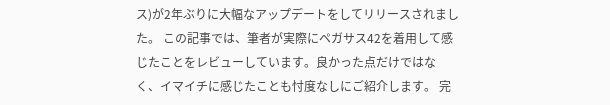ス)が2年ぶりに大幅なアップデートをしてリリースされました。 この記事では、筆者が実際にペガサス42を着用して感じたことをレビューしています。良かった点だけではなく、イマイチに感じたことも忖度なしにご紹介します。 完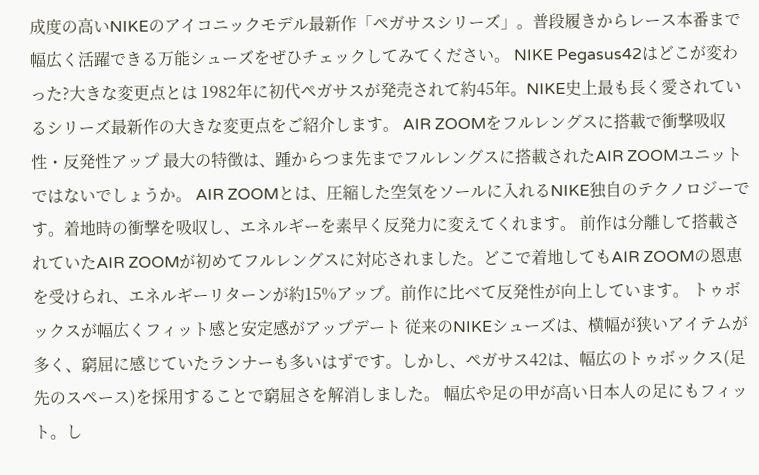成度の高いNIKEのアイコニックモデル最新作「ペガサスシリーズ」。普段履きからレース本番まで幅広く活躍できる万能シューズをぜひチェックしてみてください。 NIKE Pegasus42はどこが変わった?大きな変更点とは 1982年に初代ペガサスが発売されて約45年。NIKE史上最も長く愛されているシリーズ最新作の大きな変更点をご紹介します。 AIR ZOOMをフルレングスに搭載で衝撃吸収性・反発性アップ 最大の特徴は、踵からつま先までフルレングスに搭載されたAIR ZOOMユニットではないでしょうか。 AIR ZOOMとは、圧縮した空気をソールに入れるNIKE独自のテクノロジーです。着地時の衝撃を吸収し、エネルギーを素早く反発力に変えてくれます。 前作は分離して搭載されていたAIR ZOOMが初めてフルレングスに対応されました。どこで着地してもAIR ZOOMの恩恵を受けられ、エネルギーリターンが約15%アップ。前作に比べて反発性が向上しています。 トゥボックスが幅広くフィット感と安定感がアップデート 従来のNIKEシューズは、横幅が狭いアイテムが多く、窮屈に感じていたランナーも多いはずです。しかし、ペガサス42は、幅広のトゥボックス(足先のスペース)を採用することで窮屈さを解消しました。 幅広や足の甲が高い日本人の足にもフィット。し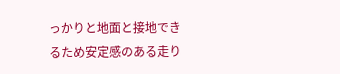っかりと地面と接地できるため安定感のある走り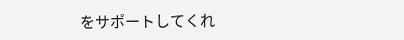をサポートしてくれ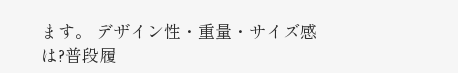ます。 デザイン性・重量・サイズ感は?普段履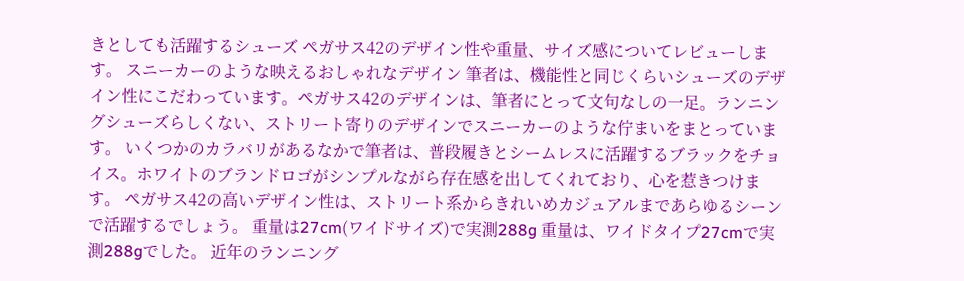きとしても活躍するシューズ ペガサス42のデザイン性や重量、サイズ感についてレビューします。 スニーカーのような映えるおしゃれなデザイン 筆者は、機能性と同じくらいシューズのデザイン性にこだわっています。ペガサス42のデザインは、筆者にとって文句なしの一足。ランニングシューズらしくない、ストリート寄りのデザインでスニーカーのような佇まいをまとっています。 いくつかのカラバリがあるなかで筆者は、普段履きとシームレスに活躍するブラックをチョイス。ホワイトのブランドロゴがシンプルながら存在感を出してくれており、心を惹きつけます。 ペガサス42の高いデザイン性は、ストリート系からきれいめカジュアルまであらゆるシーンで活躍するでしょう。 重量は27cm(ワイドサイズ)で実測288g 重量は、ワイドタイプ27cmで実測288gでした。 近年のランニング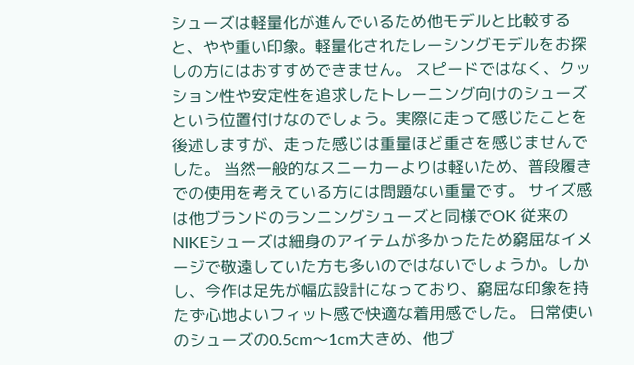シューズは軽量化が進んでいるため他モデルと比較すると、やや重い印象。軽量化されたレーシングモデルをお探しの方にはおすすめできません。 スピードではなく、クッション性や安定性を追求したトレーニング向けのシューズという位置付けなのでしょう。実際に走って感じたことを後述しますが、走った感じは重量ほど重さを感じませんでした。 当然一般的なスニーカーよりは軽いため、普段履きでの使用を考えている方には問題ない重量です。 サイズ感は他ブランドのランニングシューズと同様でOK 従来のNIKEシューズは細身のアイテムが多かったため窮屈なイメージで敬遠していた方も多いのではないでしょうか。しかし、今作は足先が幅広設計になっており、窮屈な印象を持たず心地よいフィット感で快適な着用感でした。 日常使いのシューズの0.5cm〜1cm大きめ、他ブ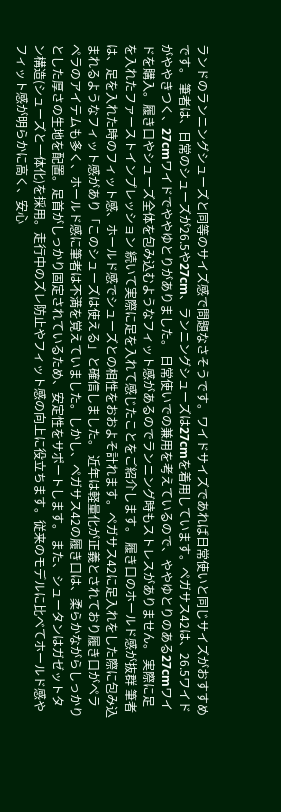ランドのランニングシューズと同等のサイズ感で問題なさそうです。ワイドサイズであれば日常使いと同じサイズがおすすめです。 筆者は、日常のシューズが26.5や27cm、ランニングシューズは27cmを着用しています。ペガサス42は、26.5ワイドがややきつく、27cmワイドでややゆとりがありました。 日常使いでの兼用を考えているので、ややゆとりのある27cmワイドを購入。履き口やシューズ全体を包み込むようなフィット感があるのでランニング時もストレスがありません。 実際に足を入れたファーストインプレッション 続いて実際に足を入れて感じたことをご紹介します。 履き口のホールド感が抜群 筆者は、足を入れた時のフィット感、ホールド感でシューズとの相性をおおよそ計れます。ペガサス42に足入れをした際に包み込まれるようなフィット感があり「このシューズは使える」と確信しました。 近年は軽量化が正義とされており履き口がペラペラのアイテムも多く、ホールド感に筆者は不満を覚えていました。しかし、ペガサス42の履き口は、柔らかながらしっかりとした厚さの生地を配置。足首がしっかり固定されているため、安定性をサポートします。 また、シュータンはガゼットタン構造(シューズと一体化)を採用。走行中のズレ防止やフィット感の向上に役立ちます。従来のモデルに比べてホールド感やフィット感が明らかに高く、安心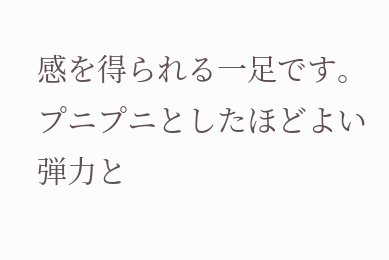感を得られる一足です。 プニプニとしたほどよい弾力と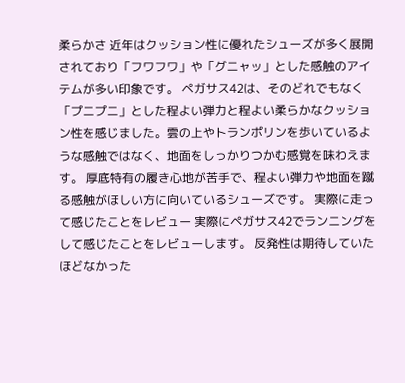柔らかさ 近年はクッション性に優れたシューズが多く展開されており「フワフワ」や「グニャッ」とした感触のアイテムが多い印象です。 ペガサス42は、そのどれでもなく「プニプニ」とした程よい弾力と程よい柔らかなクッション性を感じました。雲の上やトランポリンを歩いているような感触ではなく、地面をしっかりつかむ感覚を味わえます。 厚底特有の履き心地が苦手で、程よい弾力や地面を蹴る感触がほしい方に向いているシューズです。 実際に走って感じたことをレビュー 実際にペガサス42でランニングをして感じたことをレビューします。 反発性は期待していたほどなかった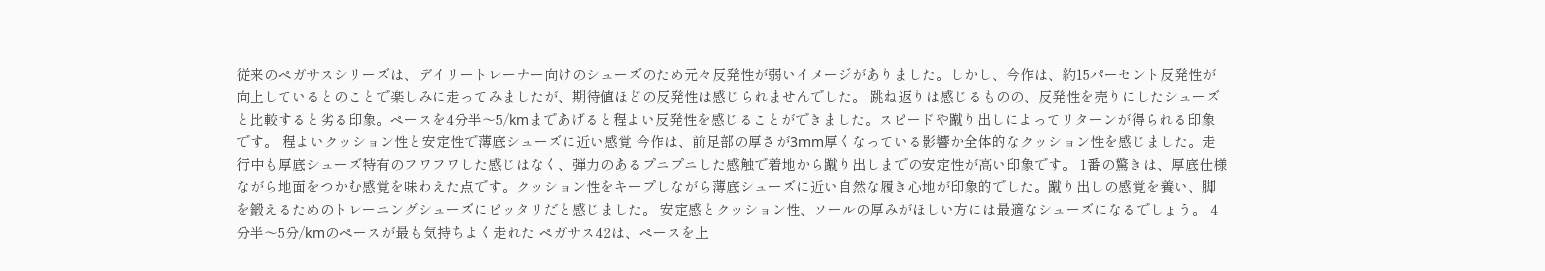従来のペガサスシリーズは、デイリートレーナー向けのシューズのため元々反発性が弱いイメージがありました。しかし、今作は、約15パーセント反発性が向上しているとのことで楽しみに走ってみましたが、期待値ほどの反発性は感じられませんでした。 跳ね返りは感じるものの、反発性を売りにしたシューズと比較すると劣る印象。ペースを4分半〜5/kmまであげると程よい反発性を感じることができました。スピードや蹴り出しによってリターンが得られる印象です。 程よいクッション性と安定性で薄底シューズに近い感覚 今作は、前足部の厚さが3mm厚くなっている影響か全体的なクッション性を感じました。走行中も厚底シューズ特有のフワフワした感じはなく、弾力のあるプニプニした感触で着地から蹴り出しまでの安定性が高い印象です。 1番の驚きは、厚底仕様ながら地面をつかむ感覚を味わえた点です。クッション性をキープしながら薄底シューズに近い自然な履き心地が印象的でした。蹴り出しの感覚を養い、脚を鍛えるためのトレーニングシューズにピッタリだと感じました。 安定感とクッション性、ソールの厚みがほしい方には最適なシューズになるでしょう。 4分半〜5分/kmのペースが最も気持ちよく走れた ペガサス42は、ペースを上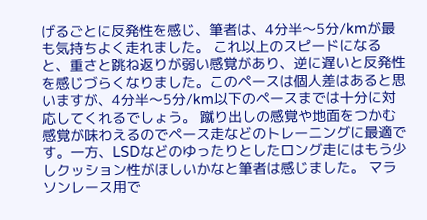げるごとに反発性を感じ、筆者は、4分半〜5分/kmが最も気持ちよく走れました。 これ以上のスピードになると、重さと跳ね返りが弱い感覚があり、逆に遅いと反発性を感じづらくなりました。このペースは個人差はあると思いますが、4分半〜5分/km以下のペースまでは十分に対応してくれるでしょう。 蹴り出しの感覚や地面をつかむ感覚が味わえるのでペース走などのトレーニングに最適です。一方、LSDなどのゆったりとしたロング走にはもう少しクッション性がほしいかなと筆者は感じました。 マラソンレース用で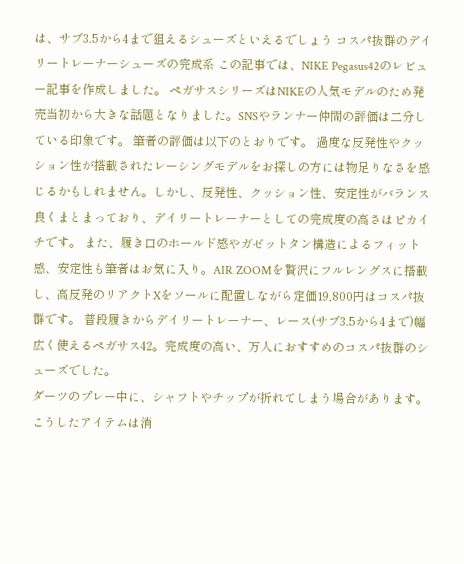は、サブ3.5から4まで狙えるシューズといえるでしょう コスパ抜群のデイリートレーナーシューズの完成系 この記事では、NIKE Pegasus42のレビュー記事を作成しました。 ペガサスシリーズはNIKEの人気モデルのため発売当初から大きな話題となりました。SNSやランナー仲間の評価は二分している印象です。 筆者の評価は以下のとおりです。 過度な反発性やクッション性が搭載されたレーシングモデルをお探しの方には物足りなさを感じるかもしれません。しかし、反発性、クッション性、安定性がバランス良くまとまっており、デイリートレーナーとしての完成度の高さはピカイチです。 また、履き口のホールド感やガゼットタン構造によるフィット感、安定性も筆者はお気に入り。AIR ZOOMを贅沢にフルレングスに搭載し、高反発のリアクトXをソールに配置しながら定価19,800円はコスパ抜群です。 普段履きからデイリートレーナー、レース(サブ3.5から4まで)幅広く使えるペガサス42。完成度の高い、万人におすすめのコスパ抜群のシューズでした。
ダーツのプレー中に、シャフトやチップが折れてしまう場合があります。こうしたアイテムは消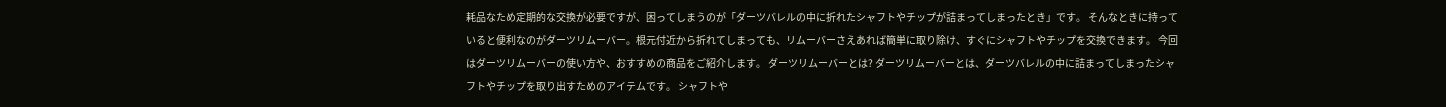耗品なため定期的な交換が必要ですが、困ってしまうのが「ダーツバレルの中に折れたシャフトやチップが詰まってしまったとき」です。 そんなときに持っていると便利なのがダーツリムーバー。根元付近から折れてしまっても、リムーバーさえあれば簡単に取り除け、すぐにシャフトやチップを交換できます。 今回はダーツリムーバーの使い方や、おすすめの商品をご紹介します。 ダーツリムーバーとは? ダーツリムーバーとは、ダーツバレルの中に詰まってしまったシャフトやチップを取り出すためのアイテムです。 シャフトや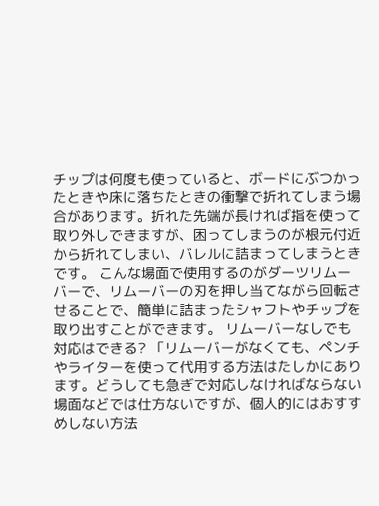チップは何度も使っていると、ボードにぶつかったときや床に落ちたときの衝撃で折れてしまう場合があります。折れた先端が長ければ指を使って取り外しできますが、困ってしまうのが根元付近から折れてしまい、バレルに詰まってしまうときです。 こんな場面で使用するのがダーツリムーバーで、リムーバーの刃を押し当てながら回転させることで、簡単に詰まったシャフトやチップを取り出すことができます。 リムーバーなしでも対応はできる? 「リムーバーがなくても、ペンチやライターを使って代用する方法はたしかにあります。どうしても急ぎで対応しなければならない場面などでは仕方ないですが、個人的にはおすすめしない方法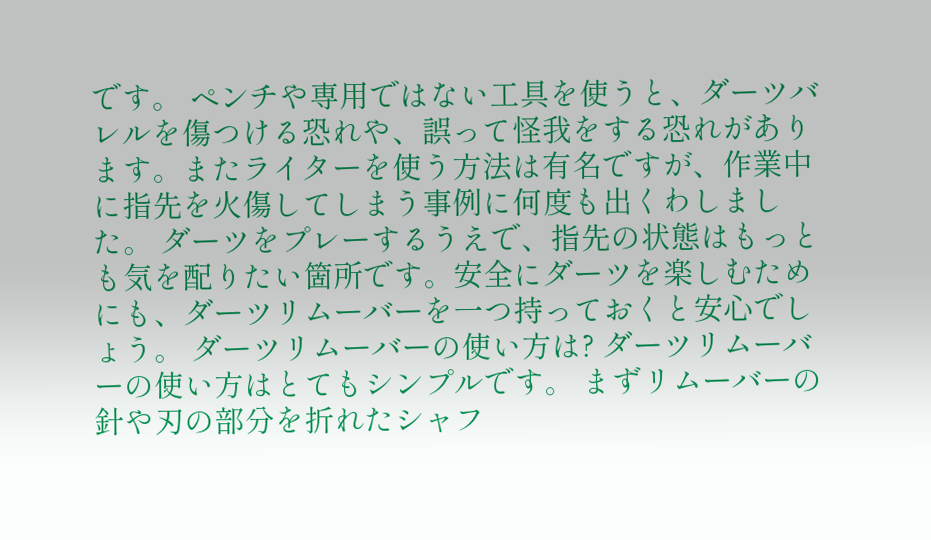です。 ペンチや専用ではない工具を使うと、ダーツバレルを傷つける恐れや、誤って怪我をする恐れがあります。またライターを使う方法は有名ですが、作業中に指先を火傷してしまう事例に何度も出くわしました。 ダーツをプレーするうえで、指先の状態はもっとも気を配りたい箇所です。安全にダーツを楽しむためにも、ダーツリムーバーを一つ持っておくと安心でしょう。 ダーツリムーバーの使い方は? ダーツリムーバーの使い方はとてもシンプルです。 まずリムーバーの針や刃の部分を折れたシャフ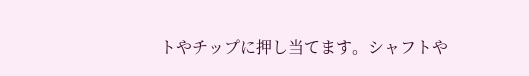トやチップに押し当てます。シャフトや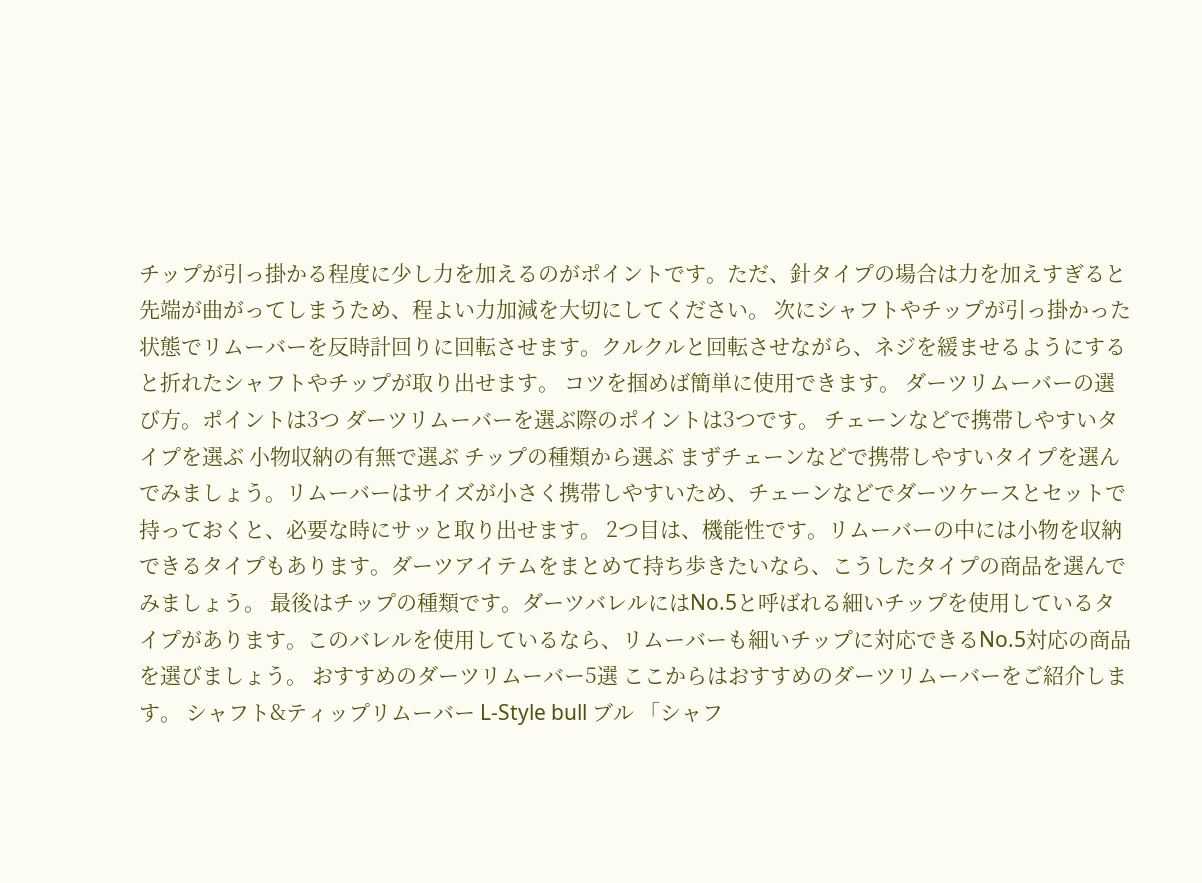チップが引っ掛かる程度に少し力を加えるのがポイントです。ただ、針タイプの場合は力を加えすぎると先端が曲がってしまうため、程よい力加減を大切にしてください。 次にシャフトやチップが引っ掛かった状態でリムーバーを反時計回りに回転させます。クルクルと回転させながら、ネジを緩ませるようにすると折れたシャフトやチップが取り出せます。 コツを掴めば簡単に使用できます。 ダーツリムーバーの選び方。ポイントは3つ ダーツリムーバーを選ぶ際のポイントは3つです。 チェーンなどで携帯しやすいタイプを選ぶ 小物収納の有無で選ぶ チップの種類から選ぶ まずチェーンなどで携帯しやすいタイプを選んでみましょう。リムーバーはサイズが小さく携帯しやすいため、チェーンなどでダーツケースとセットで持っておくと、必要な時にサッと取り出せます。 2つ目は、機能性です。リムーバーの中には小物を収納できるタイプもあります。ダーツアイテムをまとめて持ち歩きたいなら、こうしたタイプの商品を選んでみましょう。 最後はチップの種類です。ダーツバレルにはNo.5と呼ばれる細いチップを使用しているタイプがあります。このバレルを使用しているなら、リムーバーも細いチップに対応できるNo.5対応の商品を選びましょう。 おすすめのダーツリムーバー5選 ここからはおすすめのダーツリムーバーをご紹介します。 シャフト&ティップリムーバー L-Style bull ブル 「シャフ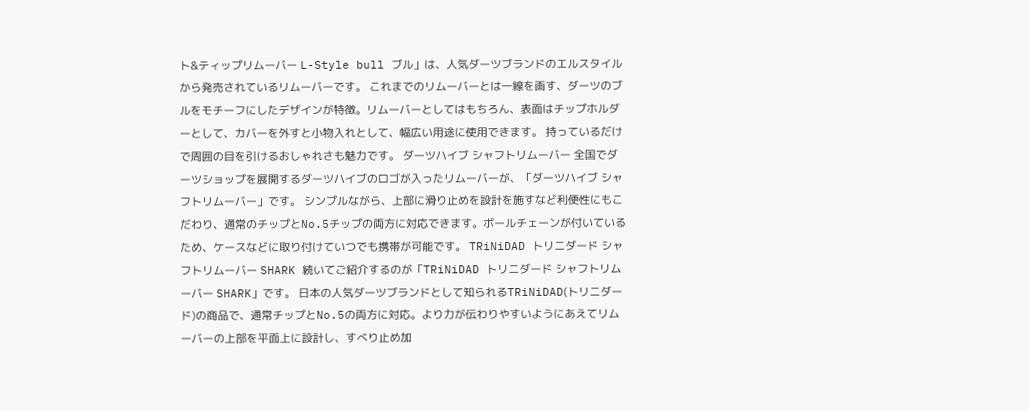ト&ティップリムーバー L-Style bull ブル」は、人気ダーツブランドのエルスタイルから発売されているリムーバーです。 これまでのリムーバーとは一線を画す、ダーツのブルをモチーフにしたデザインが特徴。リムーバーとしてはもちろん、表面はチップホルダーとして、カバーを外すと小物入れとして、幅広い用途に使用できます。 持っているだけで周囲の目を引けるおしゃれさも魅力です。 ダーツハイブ シャフトリムーバー 全国でダーツショップを展開するダーツハイブのロゴが入ったリムーバーが、「ダーツハイブ シャフトリムーバー」です。 シンプルながら、上部に滑り止めを設計を施すなど利便性にもこだわり、通常のチップとNo.5チップの両方に対応できます。ボールチェーンが付いているため、ケースなどに取り付けていつでも携帯が可能です。 TRiNiDAD トリニダード シャフトリムーバー SHARK 続いてご紹介するのが「TRiNiDAD トリニダード シャフトリムーバー SHARK」です。 日本の人気ダーツブランドとして知られるTRiNiDAD(トリニダード)の商品で、通常チップとNo.5の両方に対応。より力が伝わりやすいようにあえてリムーバーの上部を平面上に設計し、すべり止め加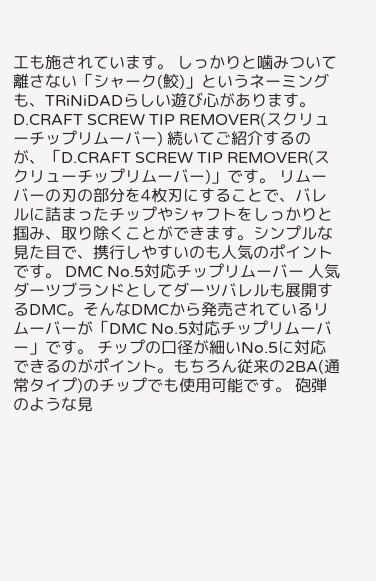工も施されています。 しっかりと噛みついて離さない「シャーク(鮫)」というネーミングも、TRiNiDADらしい遊び心があります。 D.CRAFT SCREW TIP REMOVER(スクリューチップリムーバー) 続いてご紹介するのが、「D.CRAFT SCREW TIP REMOVER(スクリューチップリムーバー)」です。 リムーバーの刃の部分を4枚刃にすることで、バレルに詰まったチップやシャフトをしっかりと掴み、取り除くことができます。シンプルな見た目で、携行しやすいのも人気のポイントです。 DMC No.5対応チップリムーバー 人気ダーツブランドとしてダーツバレルも展開するDMC。そんなDMCから発売されているリムーバーが「DMC No.5対応チップリムーバー」です。 チップの口径が細いNo.5に対応できるのがポイント。もちろん従来の2BA(通常タイプ)のチップでも使用可能です。 砲弾のような見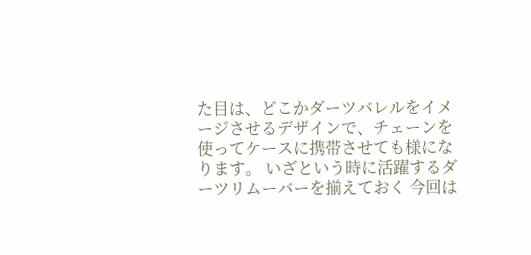た目は、どこかダーツバレルをイメージさせるデザインで、チェーンを使ってケースに携帯させても様になります。 いざという時に活躍するダーツリムーバーを揃えておく 今回は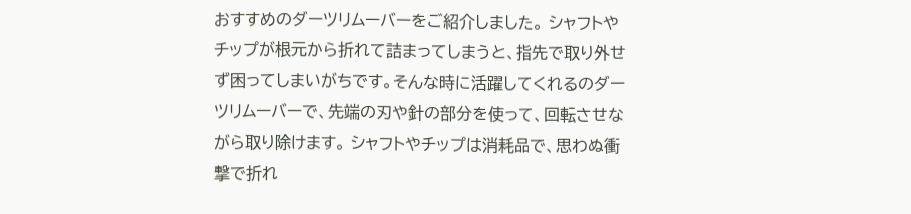おすすめのダーツリムーバーをご紹介しました。 シャフトやチップが根元から折れて詰まってしまうと、指先で取り外せず困ってしまいがちです。そんな時に活躍してくれるのダーツリムーバーで、先端の刃や針の部分を使って、回転させながら取り除けます。 シャフトやチップは消耗品で、思わぬ衝撃で折れ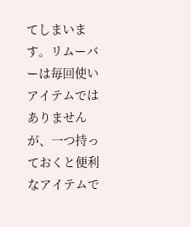てしまいます。リムーバーは毎回使いアイテムではありませんが、一つ持っておくと便利なアイテムで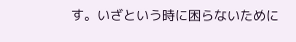す。いざという時に困らないために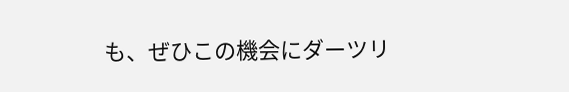も、ぜひこの機会にダーツリ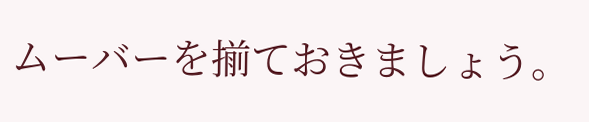ムーバーを揃ておきましょう。